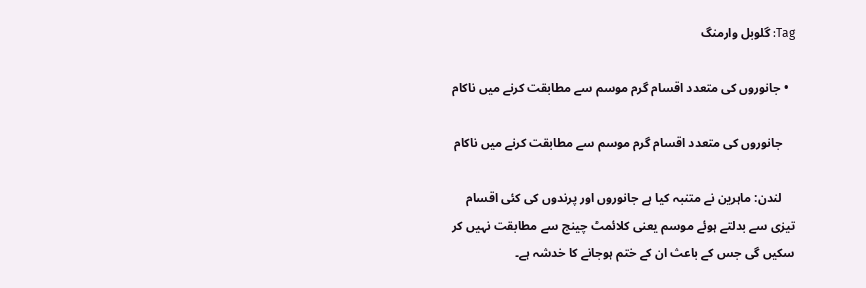Tag: گلوبل وارمنگ

  • جانوروں کی متعدد اقسام گرم موسم سے مطابقت کرنے میں ناکام

    جانوروں کی متعدد اقسام گرم موسم سے مطابقت کرنے میں ناکام

    لندن: ماہرین نے متنبہ کیا ہے جانوروں اور پرندوں کی کئی اقسام تیزی سے بدلتے ہوئے موسم یعنی کلائمٹ چینج سے مطابقت نہیں کر سکیں گی جس کے باعث ان کے ختم ہوجانے کا خدشہ ہے۔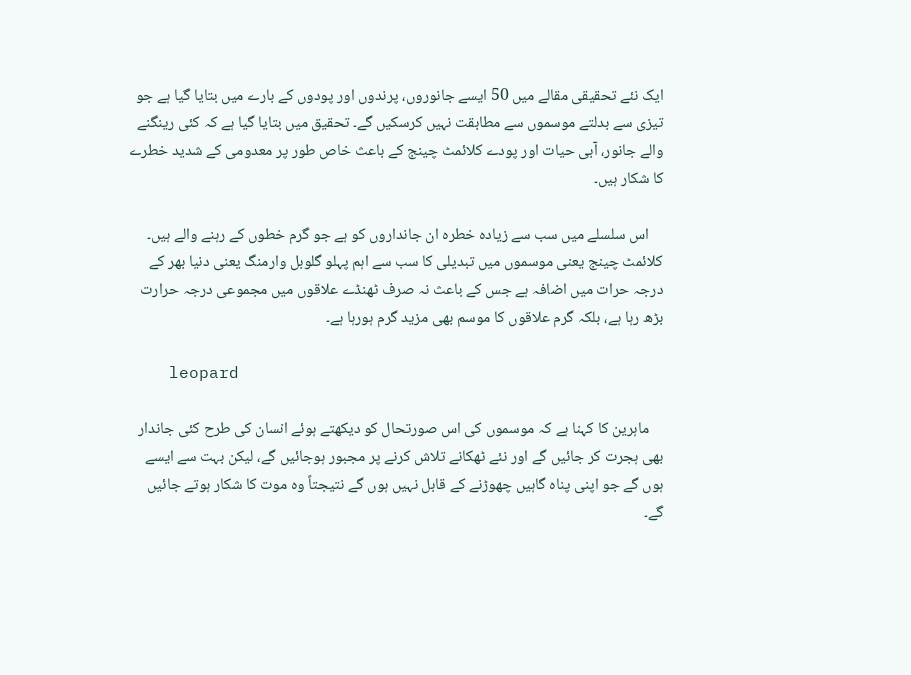ایک نئے تحقیقی مقالے میں 50 ایسے جانوروں، پرندوں اور پودوں کے بارے میں بتایا گیا ہے جو تیزی سے بدلتے موسموں سے مطابقت نہیں کرسکیں گے۔ تحقیق میں بتایا گیا ہے کہ کئی رینگنے والے جانور، آبی حیات اور پودے کلائمٹ چینج کے باعث خاص طور پر معدومی کے شدید خطرے کا شکار ہیں۔

    اس سلسلے میں سب سے زیادہ خطرہ ان جانداروں کو ہے جو گرم خطوں کے رہنے والے ہیں۔ کلائمٹ چینج یعنی موسموں میں تبدیلی کا سب سے اہم پہلو گلوبل وارمنگ یعنی دنیا بھر کے درجہ حرات میں اضافہ ہے جس کے باعث نہ صرف ٹھنڈے علاقوں میں مجموعی درجہ حرارت بڑھ رہا ہے، بلکہ گرم علاقوں کا موسم بھی مزید گرم ہورہا ہے۔

    leopard

    ماہرین کا کہنا ہے کہ موسموں کی اس صورتحال کو دیکھتے ہوئے انسان کی طرح کئی جاندار بھی ہجرت کر جائیں گے اور نئے ٹھکانے تلاش کرنے پر مجبور ہوجائیں گے، لیکن بہت سے ایسے ہوں گے جو اپنی پناہ گاہیں چھوڑنے کے قابل نہیں ہوں گے نتیجتاً وہ موت کا شکار ہوتے جائیں گے۔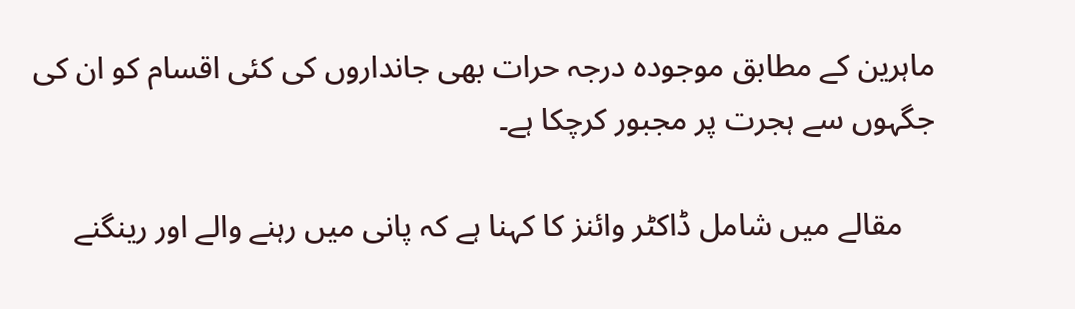ماہرین کے مطابق موجودہ درجہ حرات بھی جانداروں کی کئی اقسام کو ان کی جگہوں سے ہجرت پر مجبور کرچکا ہے۔

    مقالے میں شامل ڈاکٹر وائنز کا کہنا ہے کہ پانی میں رہنے والے اور رینگنے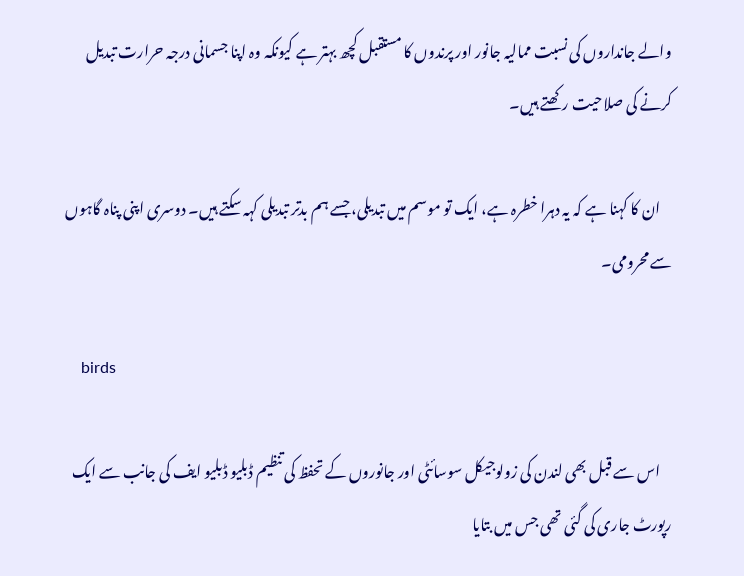والے جانداروں کی نسبت ممالیہ جانور اور پرندوں کا مستقبل کچھ بہتر ہے کیونکہ وہ اپنا جسمانی درجہ حرارت تبدیل کرنے کی صلاحیت رکھتے ہیں۔

    ان کا کہنا ہے کہ یہ دہرا خطرہ ہے، ایک تو موسم میں تبدیلی، جسے ہم بدتر تبدیلی کہہ سکتے ہیں۔ دوسری اپنی پناہ گاہوں سے محرومی۔

    birds

    اس سے قبل بھی لندن کی زولوجیکل سوسائٹی اور جانوروں کے تحفظ کی تنظیم ڈبلیو ڈبلیو ایف کی جانب سے ایک رپورٹ جاری کی گئی تھی جس میں بتایا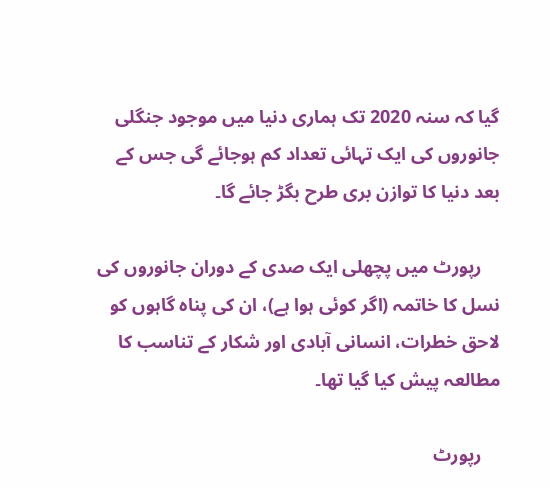گیا کہ سنہ 2020 تک ہماری دنیا میں موجود جنگلی جانوروں کی ایک تہائی تعداد کم ہوجائے گی جس کے بعد دنیا کا توازن بری طرح بگڑ جائے گا۔

    رپورٹ میں پچھلی ایک صدی کے دوران جانوروں کی نسل کا خاتمہ (اگر کوئی ہوا ہے)، ان کی پناہ گاہوں کو لاحق خطرات، انسانی آبادی اور شکار کے تناسب کا مطالعہ پیش کیا گیا تھا۔

    رپورٹ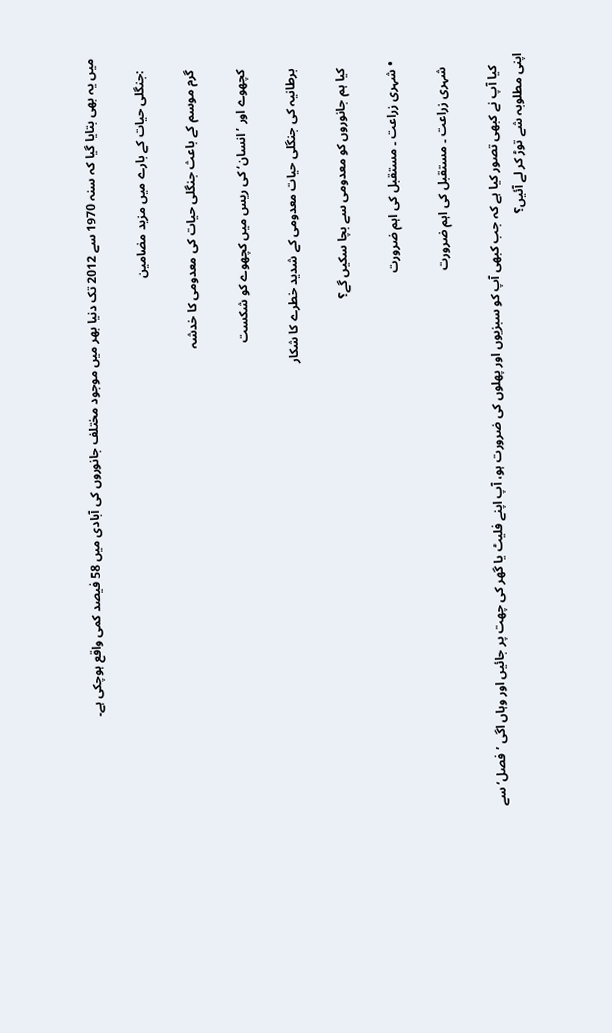میں یہ بھی بتایا گیا کہ سنہ 1970 سے 2012 تک دنیا بھر میں موجود مختلف جانوروں کی آبادی میں 58 فیصد کمی واقع ہوچکی ہے۔

    :جنگلی حیات کے بارے میں مزید مضامین

    گرم موسم کے باعث جنگلی حیات کی معدومی کا خدشہ

    کچھوے اور ’انسان‘ کی ریس میں کچھوے کو شکست

    برطانیہ کی جنگلی حیات معدومی کے شدید خطرے کا شکار

    کیا ہم جانوروں کو معدومی سے بچا سکیں گے؟

  • شہری زراعت ۔ مستقبل کی اہم ضرورت

    شہری زراعت ۔ مستقبل کی اہم ضرورت

    کیا آپ نے کبھی تصور کیا ہے کہ جب کبھی آپ کو سبزیوں اور پھلوں کی ضرورت ہو، آپ اپنے فلیٹ یا گھر کی چھت پر جائیں اور وہاں اگی ’فصل‘ سے اپنی مطلوبہ شے توڑ کر لے آئیں؟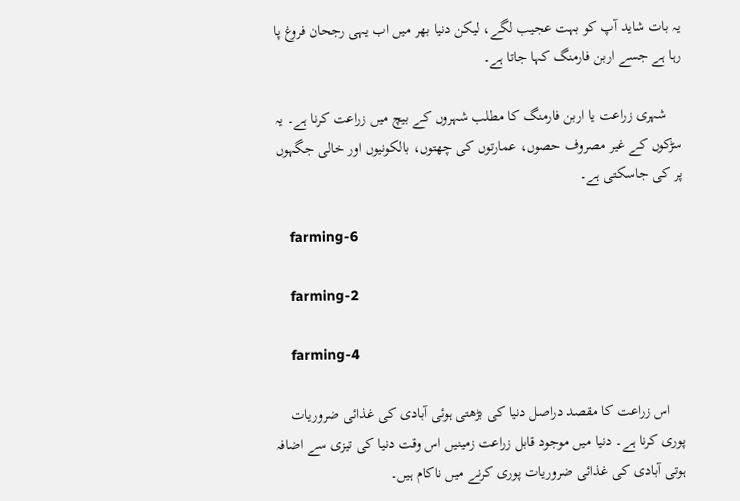یہ بات شاید آپ کو بہت عجیب لگے، لیکن دنیا بھر میں اب یہی رجحان فروغ پا رہا ہے جسے اربن فارمنگ کہا جاتا ہے۔

    شہری زراعت یا اربن فارمنگ کا مطلب شہروں کے بیچ میں زراعت کرنا ہے۔ یہ سڑکوں کے غیر مصروف حصوں، عمارتوں کی چھتوں، بالکونیوں اور خالی جگہوں پر کی جاسکتی ہے۔

    farming-6

    farming-2

    farming-4

    اس زراعت کا مقصد دراصل دنیا کی بڑھتی ہوئی آبادی کی غذائی ضروریات پوری کرنا ہے۔ دنیا میں موجود قابل زراعت زمینیں اس وقت دنیا کی تیزی سے اضافہ ہوتی آبادی کی غذائی ضروریات پوری کرنے میں ناکام ہیں۔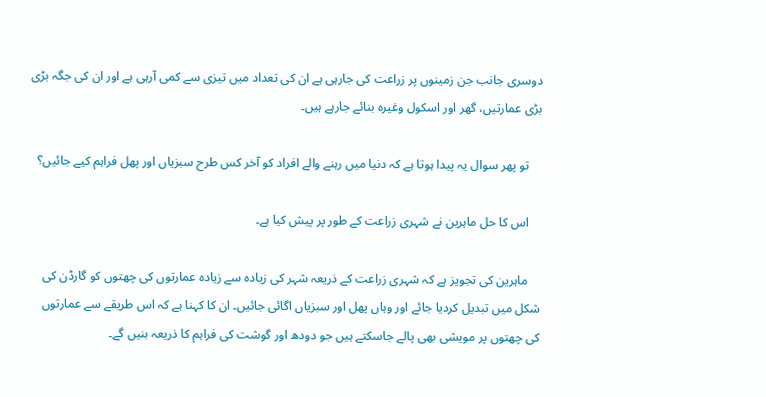دوسری جانب جن زمینوں پر زراعت کی جارہی ہے ان کی تعداد میں تیزی سے کمی آرہی ہے اور ان کی جگہ بڑی بڑی عمارتیں، گھر اور اسکول وغیرہ بنائے جارہے ہیں۔

    تو پھر سوال یہ پیدا ہوتا ہے کہ دنیا میں رہنے والے افراد کو آخر کس طرح سبزیاں اور پھل فراہم کیے جائیں؟

    اس کا حل ماہرین نے شہری زراعت کے طور پر پیش کیا ہے۔

    ماہرین کی تجویز ہے کہ شہری زراعت کے ذریعہ شہر کی زیادہ سے زیادہ عمارتوں کی چھتوں کو گارڈن کی شکل میں تبدیل کردیا جائے اور وہاں پھل اور سبزیاں اگائی جائیں۔ ان کا کہنا ہے کہ اس طریقے سے عمارتوں کی چھتوں پر مویشی بھی پالے جاسکتے ہیں جو دودھ اور گوشت کی فراہم کا ذریعہ بنیں گے۔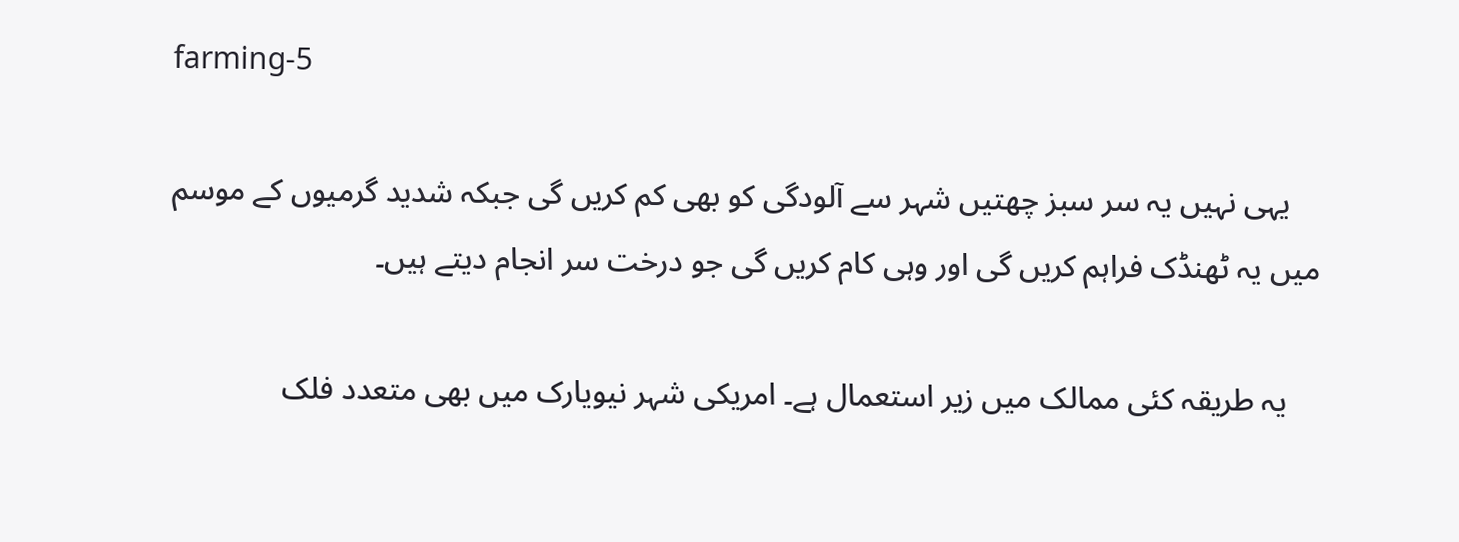farming-5

    یہی نہیں یہ سر سبز چھتیں شہر سے آلودگی کو بھی کم کریں گی جبکہ شدید گرمیوں کے موسم میں یہ ٹھنڈک فراہم کریں گی اور وہی کام کریں گی جو درخت سر انجام دیتے ہیں۔

    یہ طریقہ کئی ممالک میں زیر استعمال ہے۔ امریکی شہر نیویارک میں بھی متعدد فلک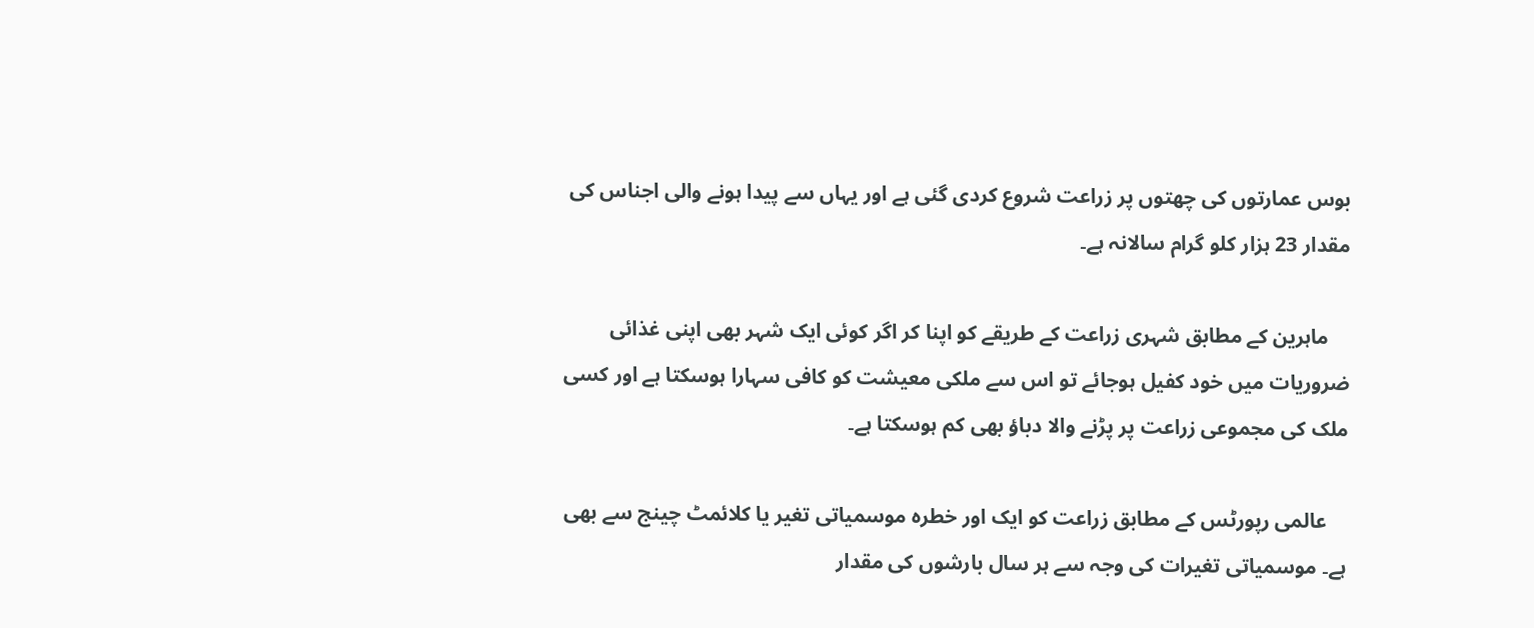بوس عمارتوں کی چھتوں پر زراعت شروع کردی گئی ہے اور یہاں سے پیدا ہونے والی اجناس کی مقدار 23 ہزار کلو گرام سالانہ ہے۔

    ماہرین کے مطابق شہری زراعت کے طریقے کو اپنا کر اگر کوئی ایک شہر بھی اپنی غذائی ضروریات میں خود کفیل ہوجائے تو اس سے ملکی معیشت کو کافی سہارا ہوسکتا ہے اور کسی ملک کی مجموعی زراعت پر پڑنے والا دباؤ بھی کم ہوسکتا ہے۔

    عالمی رپورٹس کے مطابق زراعت کو ایک اور خطرہ موسمیاتی تغیر یا کلائمٹ چینج سے بھی ہے۔ موسمیاتی تغیرات کی وجہ سے ہر سال بارشوں کی مقدار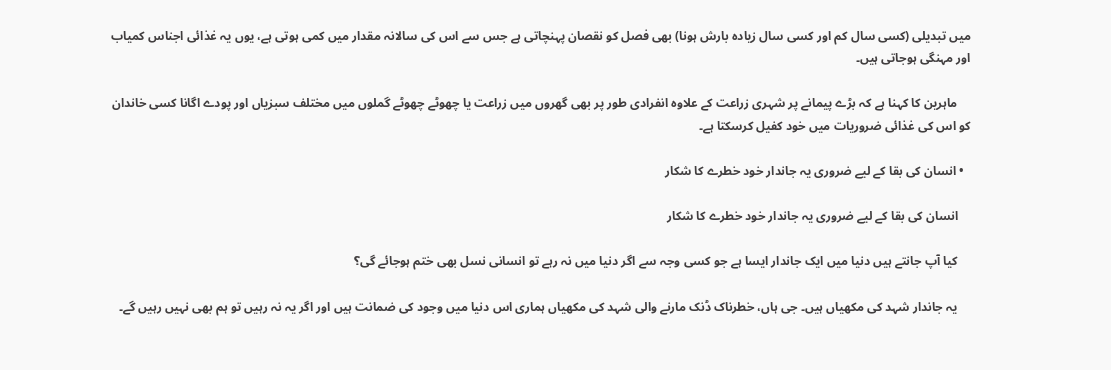میں تبدیلی (کسی سال کم اور کسی سال زیادہ بارش ہونا) بھی فصل کو نقصان پہنچاتی ہے جس سے اس کی سالانہ مقدار میں کمی ہوتی ہے، یوں یہ غذائی اجناس کمیاب اور مہنگی ہوجاتی ہیں۔

    ماہرین کا کہنا ہے کہ بڑے پیمانے پر شہری زراعت کے علاوہ انفرادی طور پر بھی گھروں میں زراعت یا چھوٹے چھوٹے گملوں میں مختلف سبزیاں اور پودے اگانا کسی خاندان کو اس کی غذائی ضروریات میں خود کفیل کرسکتا ہے۔

  • انسان کی بقا کے لیے ضروری یہ جاندار خود خطرے کا شکار

    انسان کی بقا کے لیے ضروری یہ جاندار خود خطرے کا شکار

    کیا آپ جانتے ہیں دنیا میں ایک جاندار ایسا ہے جو کسی وجہ سے اگر دنیا میں نہ رہے تو انسانی نسل بھی ختم ہوجائے گی؟

    یہ جاندار شہد کی مکھیاں ہیں۔ جی ہاں، خطرناک ڈنک مارنے والی شہد کی مکھیاں ہماری اس دنیا میں وجود کی ضمانت ہیں اور اگر یہ نہ رہیں تو ہم بھی نہیں رہیں گے۔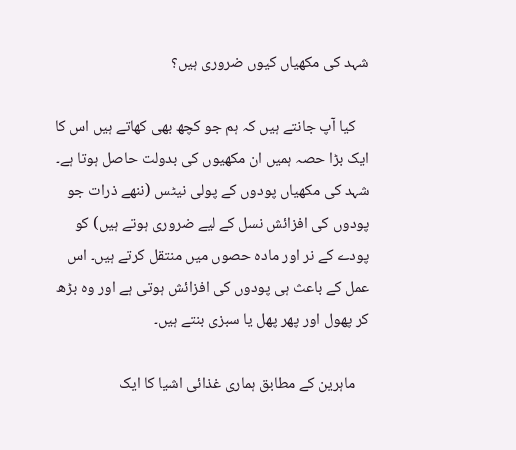شہد کی مکھیاں کیوں ضروری ہیں؟

    کیا آپ جانتے ہیں کہ ہم جو کچھ بھی کھاتے ہیں اس کا ایک بڑا حصہ ہمیں ان مکھیوں کی بدولت حاصل ہوتا ہے۔ شہد کی مکھیاں پودوں کے پولی نیٹس (ننھے ذرات جو پودوں کی افزائش نسل کے لیے ضروری ہوتے ہیں) کو پودے کے نر اور مادہ حصوں میں منتقل کرتے ہیں۔ اس عمل کے باعث ہی پودوں کی افزائش ہوتی ہے اور وہ بڑھ کر پھول اور پھر پھل یا سبزی بنتے ہیں۔

    ماہرین کے مطابق ہماری غذائی اشیا کا ایک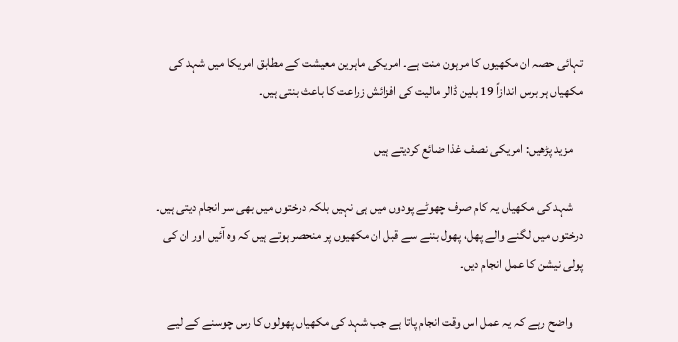تہائی حصہ ان مکھیوں کا مرہون منت ہے۔ امریکی ماہرین معیشت کے مطابق امریکا میں شہد کی مکھیاں ہر برس اندازاً 19 بلین ڈالر مالیت کی افزائش زراعت کا باعث بنتی ہیں۔

    مزید پڑھیں: امریکی نصف غذا ضائع کردیتے ہیں

    شہد کی مکھیاں یہ کام صرف چھوٹے پودوں میں ہی نہیں بلکہ درختوں میں بھی سر انجام دیتی ہیں۔ درختوں میں لگنے والے پھل، پھول بننے سے قبل ان مکھیوں پر منحصر ہوتے ہیں کہ وہ آئیں اور ان کی پولی نیشن کا عمل انجام دیں۔

    واضح رہے کہ یہ عمل اس وقت انجام پاتا ہے جب شہد کی مکھیاں پھولوں کا رس چوسنے کے لیے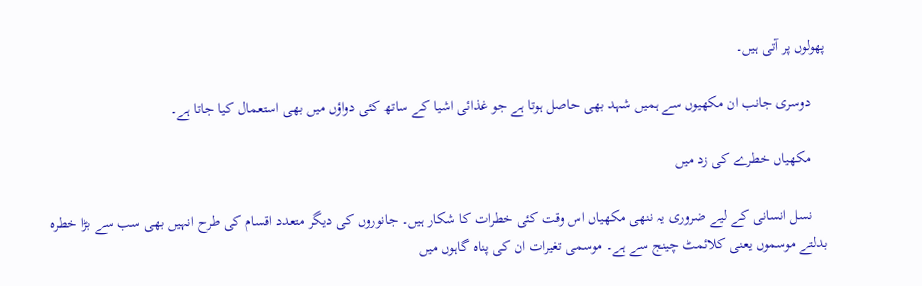پھولوں پر آتی ہیں۔

    دوسری جانب ان مکھیوں سے ہمیں شہد بھی حاصل ہوتا ہے جو غذائی اشیا کے ساتھ کئی دواؤں میں بھی استعمال کیا جاتا ہے۔

    مکھیاں خطرے کی زد میں

    نسل انسانی کے لیے ضروری یہ ننھی مکھیاں اس وقت کئی خطرات کا شکار ہیں۔ جانوروں کی دیگر متعدد اقسام کی طرح انہیں بھی سب سے بڑا خطرہ بدلتے موسموں یعنی کلائمٹ چینج سے ہے۔ موسمی تغیرات ان کی پناہ گاہوں میں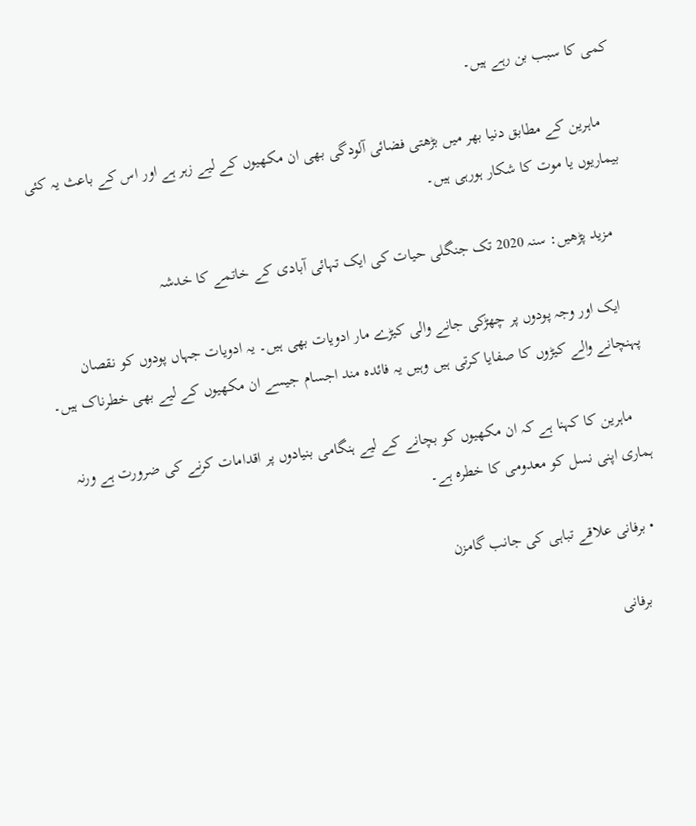کمی کا سبب بن رہے ہیں۔

    ماہرین کے مطابق دنیا بھر میں بڑھتی فضائی آلودگی بھی ان مکھیوں کے لیے زہر ہے اور اس کے باعث یہ کئی بیماریوں یا موت کا شکار ہورہی ہیں۔

    مزید پڑھیں: سنہ 2020 تک جنگلی حیات کی ایک تہائی آبادی کے خاتمے کا خدشہ

    ایک اور وجہ پودوں پر چھڑکی جانے والی کیڑے مار ادویات بھی ہیں۔ یہ ادویات جہاں پودوں کو نقصان پہنچانے والے کیڑوں کا صفایا کرتی ہیں وہیں یہ فائدہ مند اجسام جیسے ان مکھیوں کے لیے بھی خطرناک ہیں۔

    ماہرین کا کہنا ہے کہ ان مکھیوں کو بچانے کے لیے ہنگامی بنیادوں پر اقدامات کرنے کی ضرورت ہے ورنہ ہماری اپنی نسل کو معدومی کا خطرہ ہے۔

  • برفانی علاقے تباہی کی جانب گامزن

    برفانی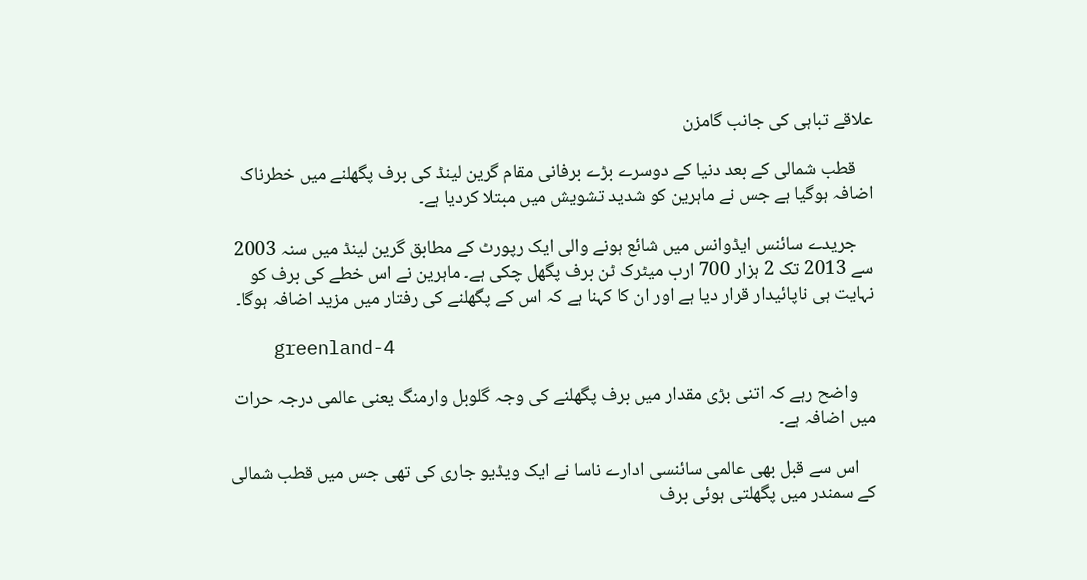علاقے تباہی کی جانب گامزن

    قطب شمالی کے بعد دنیا کے دوسرے بڑے برفانی مقام گرین لینڈ کی برف پگھلنے میں خطرناک اضافہ ہوگیا ہے جس نے ماہرین کو شدید تشویش میں مبتلا کردیا ہے۔

    جریدے سائنس ایڈوانس میں شائع ہونے والی ایک رپورٹ کے مطابق گرین لینڈ میں سنہ 2003 سے 2013 تک 2 ہزار 700 ارب میٹرک ٹن برف پگھل چکی ہے۔ ماہرین نے اس خطے کی برف کو نہایت ہی ناپائیدار قرار دیا ہے اور ان کا کہنا ہے کہ اس کے پگھلنے کی رفتار میں مزید اضافہ ہوگا۔

    greenland-4

    واضح رہے کہ اتنی بڑی مقدار میں برف پگھلنے کی وجہ گلوبل وارمنگ یعنی عالمی درجہ حرات میں اضافہ ہے۔

    اس سے قبل بھی عالمی سائنسی ادارے ناسا نے ایک ویڈیو جاری کی تھی جس میں قطب شمالی کے سمندر میں پگھلتی ہوئی برف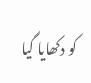کو دکھایا گیا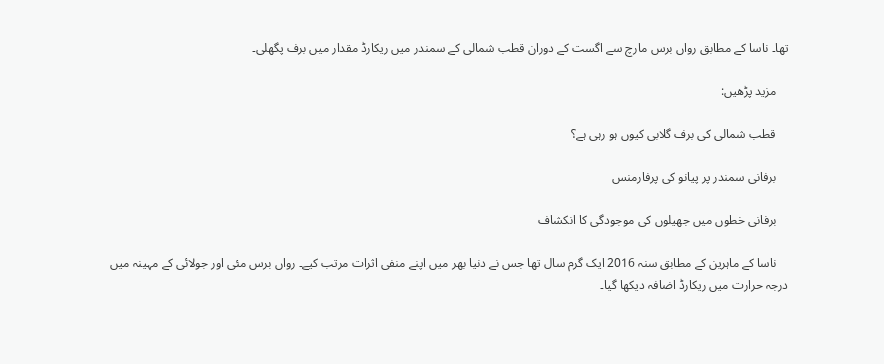تھا۔ ناسا کے مطابق رواں برس مارچ سے اگست کے دوران قطب شمالی کے سمندر میں ریکارڈ مقدار میں برف پگھلی۔

    مزید پڑھیں:

    قطب شمالی کی برف گلابی کیوں ہو رہی ہے؟

    برفانی سمندر پر پیانو کی پرفارمنس

    برفانی خطوں میں جھیلوں کی موجودگی کا انکشاف

    ناسا کے ماہرین کے مطابق سنہ 2016 ایک گرم سال تھا جس نے دنیا بھر میں اپنے منفی اثرات مرتب کیے۔ رواں برس مئی اور جولائی کے مہینہ میں درجہ حرارت میں ریکارڈ اضافہ دیکھا گیا۔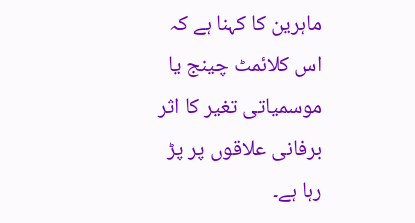ماہرین کا کہنا ہے کہ اس کلائمٹ چینج یا موسمیاتی تغیر کا اثر برفانی علاقوں پر پڑ رہا ہے۔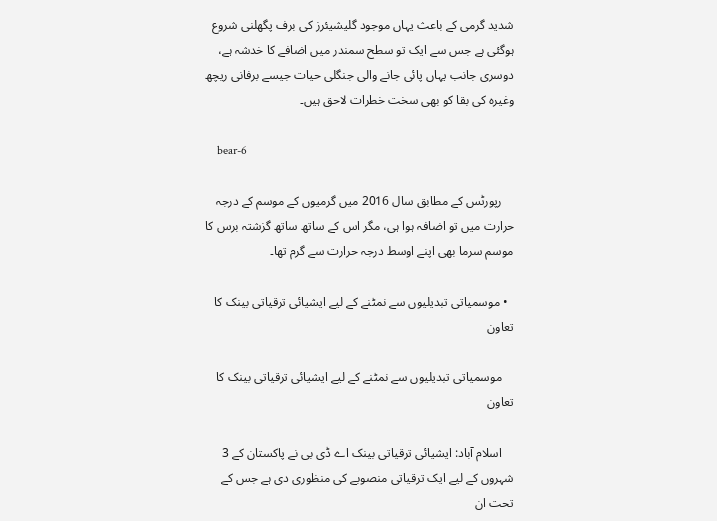شدید گرمی کے باعث یہاں موجود گلیشیئرز کی برف پگھلنی شروع ہوگئی ہے جس سے ایک تو سطح سمندر میں اضافے کا خدشہ ہے، دوسری جانب یہاں پائی جانے والی جنگلی حیات جیسے برفانی ریچھ وغیرہ کی بقا کو بھی سخت خطرات لاحق ہیں۔

    bear-6

    رپورٹس کے مطابق سال 2016 میں گرمیوں کے موسم کے درجہ حرارت میں تو اضافہ ہوا ہی، مگر اس کے ساتھ ساتھ گزشتہ برس کا موسم سرما بھی اپنے اوسط درجہ حرارت سے گرم تھا۔

  • موسمیاتی تبدیلیوں سے نمٹنے کے لیے ایشیائی ترقیاتی بینک کا تعاون

    موسمیاتی تبدیلیوں سے نمٹنے کے لیے ایشیائی ترقیاتی بینک کا تعاون

    اسلام آباد: ایشیائی ترقیاتی بینک اے ڈی بی نے پاکستان کے 3 شہروں کے لیے ایک ترقیاتی منصوبے کی منظوری دی ہے جس کے تحت ان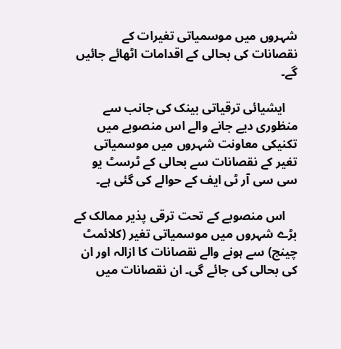شہروں میں موسمیاتی تغیرات کے نقصانات کی بحالی کے اقدامات اٹھائے جائیں گے۔

    ایشیائی ترقیاتی بینک کی جانب سے منظوری دیے جانے والے اس منصوبے میں تکنیکی معاونت شہروں میں موسمیاتی تغیر کے نقصانات سے بحالی کے ٹرسٹ یو سی سی آر ٹی ایف کے حوالے کی گئی ہے۔

    اس منصوبے کے تحت ترقی پذیر ممالک کے بڑے شہروں میں موسمیاتی تغیر (کلائمٹ چینج) سے ہونے والے نقصانات کا ازالہ اور ان کی بحالی کی جائے گی۔ ان نقصانات میں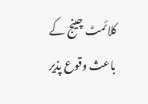کلائمٹ چینج کے باعث وقوع پذیر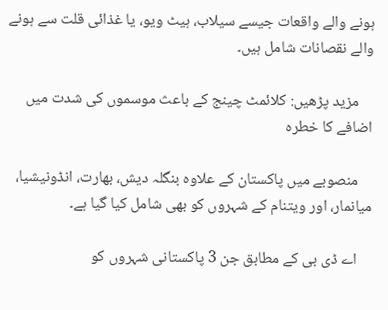ہونے والے واقعات جیسے سیلاب، ہیٹ ویو، یا غذائی قلت سے ہونے والے نقصانات شامل ہیں۔

    مزید پڑھیں: کلائمٹ چینج کے باعث موسموں کی شدت میں اضافے کا خطرہ

    منصوبے میں پاکستان کے علاوہ بنگلہ دیش، بھارت، انڈونیشیا، میانمار، اور ویتنام کے شہروں کو بھی شامل کیا گیا ہے۔

    اے ڈی بی کے مطابق جن 3 پاکستانی شہروں کو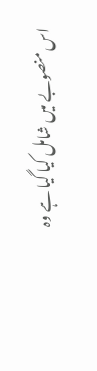اس منصوبے میں شامل کیا گیا ہے وہ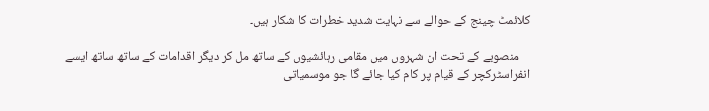کلائمٹ چینج کے حوالے سے نہایت شدید خطرات کا شکار ہیں۔

    منصوبے کے تحت ان شہروں میں مقامی رہائشیوں کے ساتھ مل کر دیگر اقدامات کے ساتھ ساتھ ایسے انفراسٹرکچر کے قیام پر کام کیا جائے گا جو موسمیاتی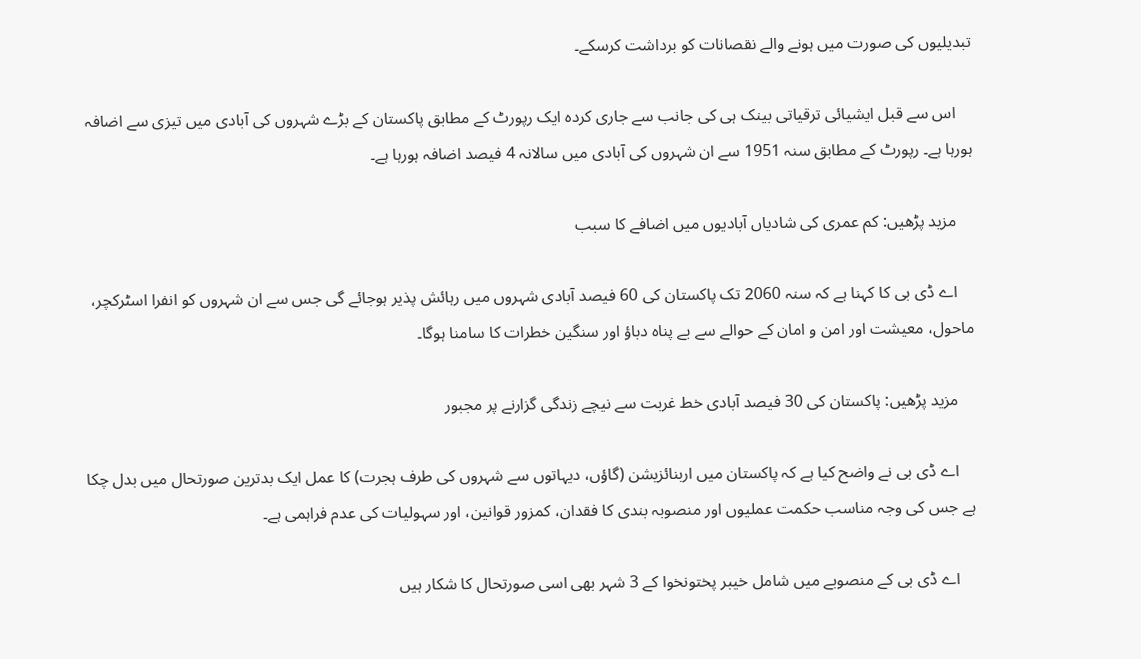تبدیلیوں کی صورت میں ہونے والے نقصانات کو برداشت کرسکے۔

    اس سے قبل ایشیائی ترقیاتی بینک ہی کی جانب سے جاری کردہ ایک رپورٹ کے مطابق پاکستان کے بڑے شہروں کی آبادی میں تیزی سے اضافہ ہورہا ہے۔ رپورٹ کے مطابق سنہ 1951 سے ان شہروں کی آبادی میں سالانہ 4 فیصد اضافہ ہورہا ہے۔

    مزید پڑھیں: کم عمری کی شادیاں آبادیوں میں اضافے کا سبب

    اے ڈی بی کا کہنا ہے کہ سنہ 2060 تک پاکستان کی 60 فیصد آبادی شہروں میں رہائش پذیر ہوجائے گی جس سے ان شہروں کو انفرا اسٹرکچر، ماحول، معیشت اور امن و امان کے حوالے سے بے پناہ دباؤ اور سنگین خطرات کا سامنا ہوگا۔

    مزید پڑھیں: پاکستان کی 30 فیصد آبادی خط غربت سے نیچے زندگی گزارنے پر مجبور

    اے ڈی بی نے واضح کیا ہے کہ پاکستان میں اربنائزیشن (گاؤں، دیہاتوں سے شہروں کی طرف ہجرت) کا عمل ایک بدترین صورتحال میں بدل چکا ہے جس کی وجہ مناسب حکمت عملیوں اور منصوبہ بندی کا فقدان، کمزور قوانین، اور سہولیات کی عدم فراہمی ہے۔

    اے ڈی بی کے منصوبے میں شامل خیبر پختونخوا کے 3 شہر بھی اسی صورتحال کا شکار ہیں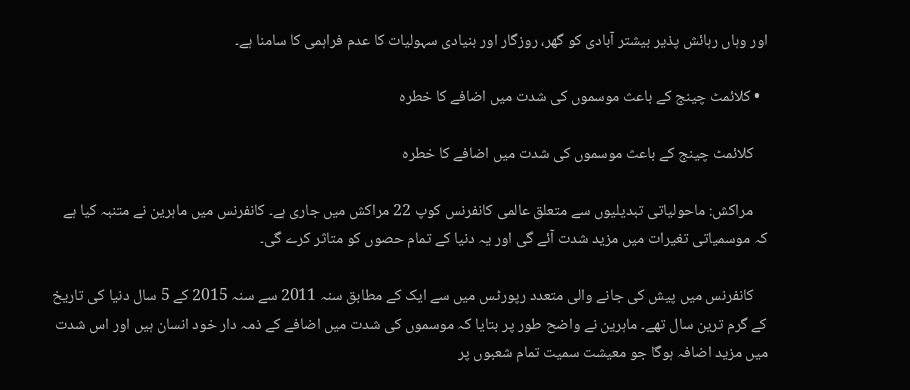اور وہاں رہائش پذیر بیشتر آبادی کو گھر، روزگار اور بنیادی سہولیات کا عدم فراہمی کا سامنا ہے۔

  • کلائمٹ چینج کے باعث موسموں کی شدت میں اضافے کا خطرہ

    کلائمٹ چینج کے باعث موسموں کی شدت میں اضافے کا خطرہ

    مراکش: ماحولیاتی تبدیلیوں سے متعلق عالمی کانفرنس کوپ 22 مراکش میں جاری ہے۔ کانفرنس میں ماہرین نے متنبہ کیا ہے کہ موسمیاتی تغیرات میں مزید شدت آئے گی اور یہ دنیا کے تمام حصوں کو متاثر کرے گی۔

    کانفرنس میں پیش کی جانے والی متعدد رپورٹس میں سے ایک کے مطابق سنہ 2011 سے سنہ 2015 کے 5 سال دنیا کی تاریخ کے گرم ترین سال تھے۔ ماہرین نے واضح طور پر بتایا کہ موسموں کی شدت میں اضافے کے ذمہ دار خود انسان ہیں اور اس شدت میں مزید اضافہ ہوگا جو معیشت سمیت تمام شعبوں پر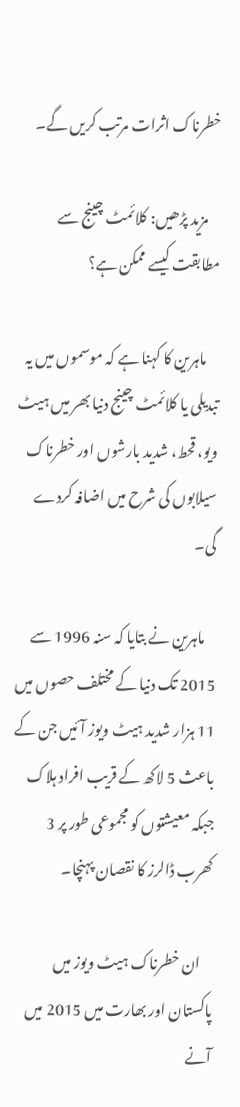خطرناک اثرات مرتب کریں گے۔

    مزید پڑھیں: کلائمٹ چینج سے مطابقت کیسے ممکن ہے؟

    ماہرین کا کہنا ہے کہ موسموں میں یہ تبدیلی یا کلائمٹ چینج دنیا بھر میں ہیٹ ویو، قحط، شدید بارشوں اور خطرناک سیلابوں کی شرح میں اضافہ کردے گی۔

    ماہرین نے بتایا کہ سنہ 1996 سے 2015 تک دنیا کے مختلف حصوں میں 11 ہزار شدید ہیٹ ویوز آئیں جن کے باعث 5 لاکھ کے قریب افراد ہلاک جبکہ معیشتوں کو مجموعی طور پر 3 کھرب ڈالرز کا نقصان پہنچا۔

    ان خطرناک ہیٹ ویوز میں پاکستان اور بھارت میں 2015 میں آنے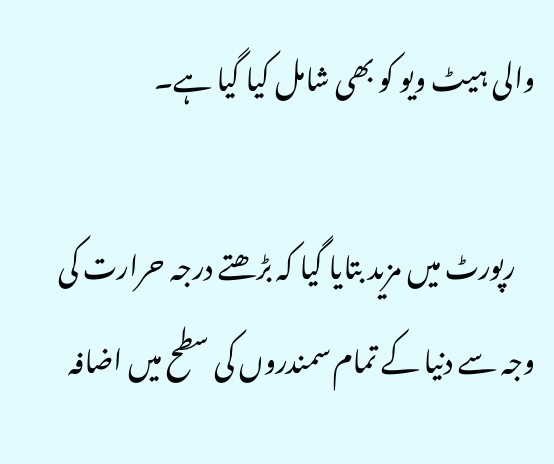والی ہیٹ ویو کو بھی شامل کیا گیا ہے۔

    رپورٹ میں مزید بتایا گیا کہ بڑھتے درجہ حرارت کی وجہ سے دنیا کے تمام سمندروں کی سطح میں اضافہ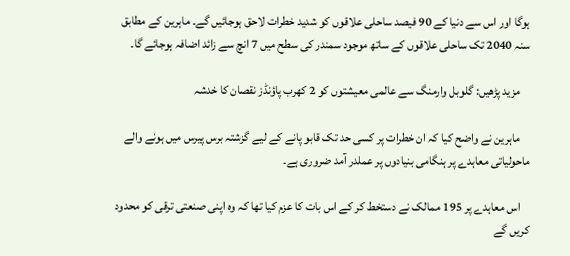ہوگا اور اس سے دنیا کے 90 فیصد ساحلی علاقوں کو شدید خطرات لاحق ہوجائیں گے۔ ماہرین کے مطابق سنہ 2040 تک ساحلی علاقوں کے ساتھ موجود سمندر کی سطح میں 7 انچ سے زائد اضافہ ہوجائے گا۔

    مزید پڑھیں: گلوبل وارمنگ سے عالمی معیشتوں کو 2 کھرب پاؤنڈز نقصان کا خدشہ

    ماہرین نے واضح کیا کہ ان خطرات پر کسی حد تک قابو پانے کے لیے گزشتہ برس پیرس میں ہونے والے ماحولیاتی معاہدے پر ہنگامی بنیادوں پر عملدر آمد ضروری ہے۔

    اس معاہدے پر 195 ممالک نے دستخط کر کے اس بات کا عزم کیا تھا کہ وہ اپنی صنعتی ترقی کو محدود کریں گے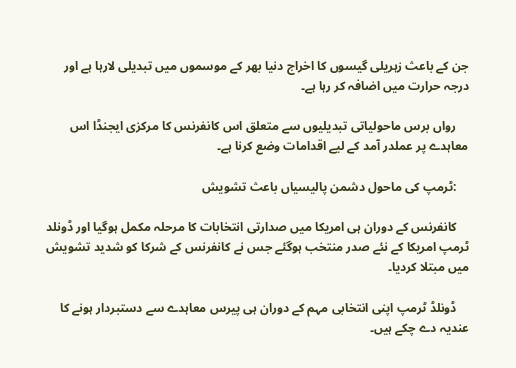جن کے باعث زہریلی گیسوں کا اخراج دنیا بھر کے موسموں میں تبدیلی لارہا ہے اور درجہ حرارت میں اضافہ کر رہا ہے۔

    رواں برس ماحولیاتی تبدیلیوں سے متعلق اس کانفرنس کا مرکزی ایجنڈا اس معاہدے پر عملدر آمد کے لیے اقدامات وضع کرنا ہے۔

    :ٹرمپ کی ماحول دشمن پالیسیاں باعث تشویش

    کانفرنس کے دوران ہی امریکا میں صدارتی انتخابات کا مرحلہ مکمل ہوگیا اور ڈونلد ٹرمپ امریکا کے نئے صدر منتخب ہوگئے جس نے کانفرنس کے شرکا کو شدید تشویش میں مبتلا کردیا۔

    ڈونلڈ ٹرمپ اپنی انتخابی مہم کے دوران ہی پیرس معاہدے سے دستبردار ہونے کا عندیہ دے چکے ہیں۔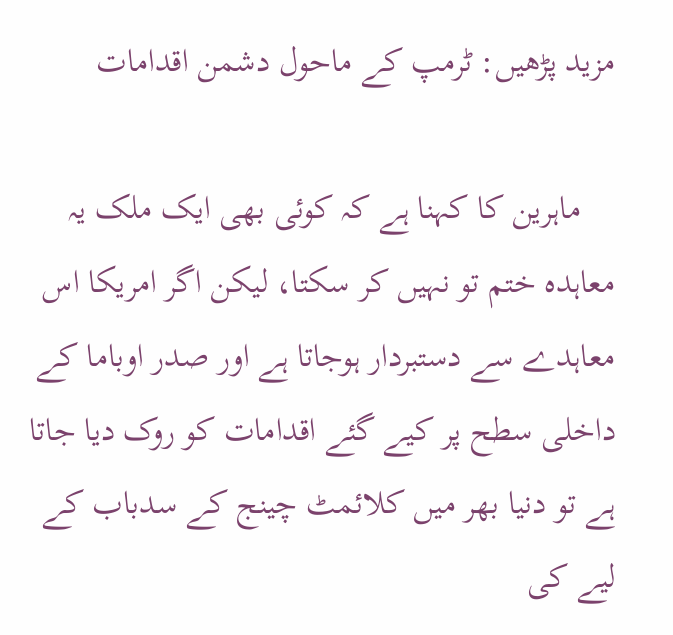مزید پڑھیں: ٹرمپ کے ماحول دشمن اقدامات

    ماہرین کا کہنا ہے کہ کوئی بھی ایک ملک یہ معاہدہ ختم تو نہیں کر سکتا، لیکن اگر امریکا اس معاہدے سے دستبردار ہوجاتا ہے اور صدر اوباما کے داخلی سطح پر کیے گئے اقدامات کو روک دیا جاتا ہے تو دنیا بھر میں کلائمٹ چینج کے سدباب کے لیے کی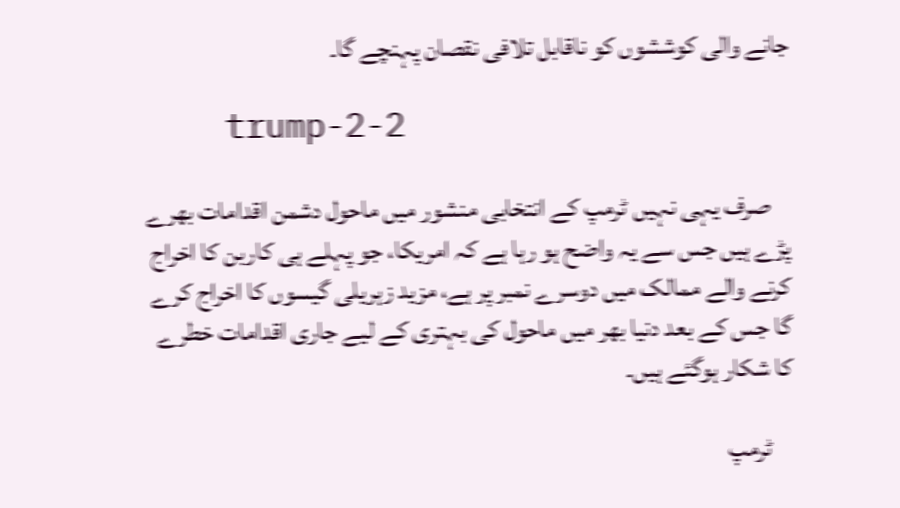جانے والی کوششوں کو ناقابل تلافی نقصان پہنچے گا۔

    trump-2-2

    صرف یہی نہیں ٹرمپ کے انتخابی منشور میں ماحول دشمن اقدامات بھرے پڑے ہیں جس سے یہ واضح ہو رہا ہے کہ امریکا، جو پہلے ہی کاربن کا اخراج کرنے والے ممالک میں دوسرے نمبر پر ہے، مزید زہریلی گیسوں کا اخراج کرے گا جس کے بعد دنیا بھر میں ماحول کی بہتری کے لیے جاری اقدامات خطرے کا شکار ہوگئے ہیں۔

    ٹرمپ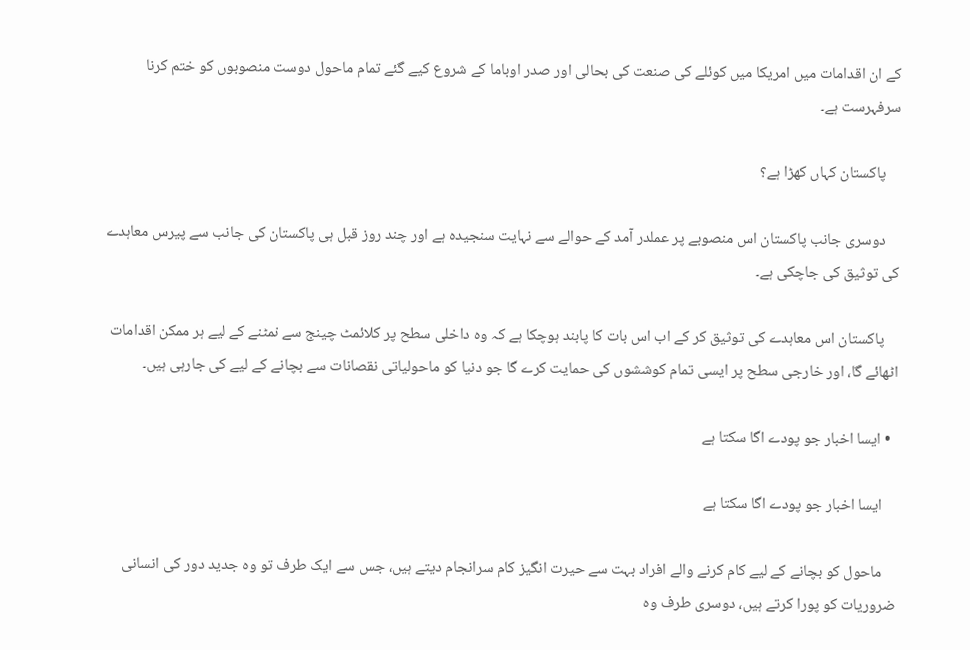کے ان اقدامات میں امریکا میں کوئلے کی صنعت کی بحالی اور صدر اوباما کے شروع کیے گئے تمام ماحول دوست منصوبوں کو ختم کرنا سرفہرست ہے۔

    پاکستان کہاں کھڑا ہے؟

    دوسری جانب پاکستان اس منصوبے پر عملدر آمد کے حوالے سے نہایت سنجیدہ ہے اور چند روز قبل ہی پاکستان کی جانب سے پیرس معاہدے کی توثیق کی جاچکی ہے۔

    پاکستان اس معاہدے کی توثیق کر کے اب اس بات کا پابند ہوچکا ہے کہ وہ داخلی سطح پر کلائمٹ چینج سے نمٹنے کے لیے ہر ممکن اقدامات اٹھائے گا، اور خارجی سطح پر ایسی تمام کوششوں کی حمایت کرے گا جو دنیا کو ماحولیاتی نقصانات سے بچانے کے لیے کی جارہی ہیں۔

  • ایسا اخبار جو پودے اگا سکتا ہے

    ایسا اخبار جو پودے اگا سکتا ہے

    ماحول کو بچانے کے لیے کام کرنے والے افراد بہت سے حیرت انگیز کام سرانجام دیتے ہیں، جس سے ایک طرف تو وہ جدید دور کی انسانی ضروریات کو پورا کرتے ہیں، دوسری طرف وہ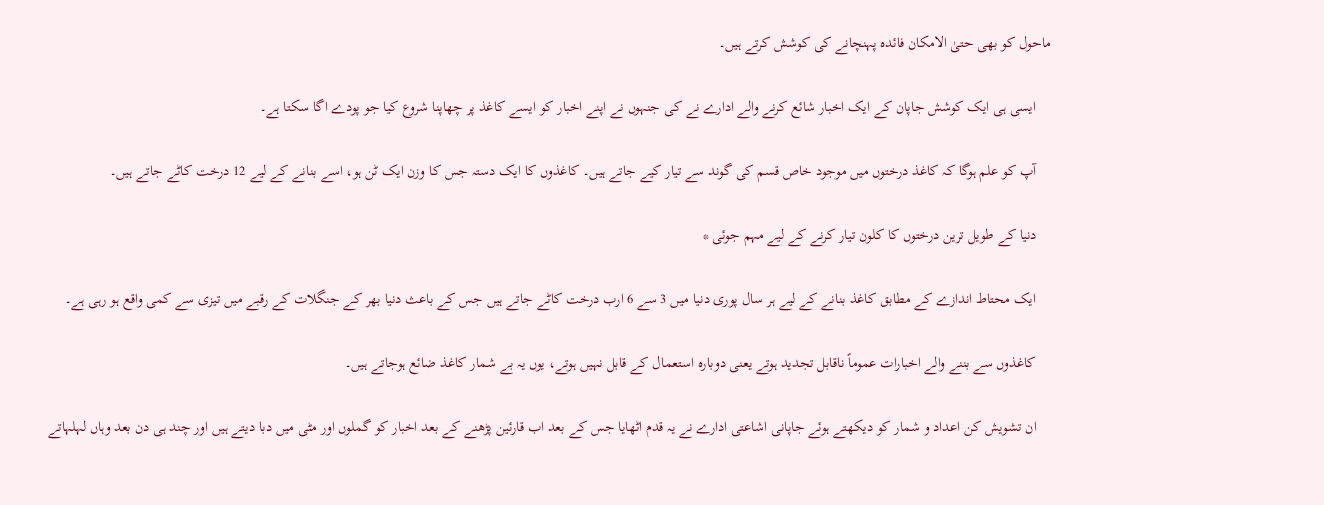ماحول کو بھی حتیٰ الامکان فائدہ پہنچانے کی کوشش کرتے ہیں۔

    ایسی ہی ایک کوشش جاپان کے ایک اخبار شائع کرنے والے ادارے نے کی جنہوں نے اپنے اخبار کو ایسے کاغذ پر چھاپنا شروع کیا جو پودے اگا سکتا ہے۔

    آپ کو علم ہوگا کہ کاغذ درختوں میں موجود خاص قسم کی گوند سے تیار کیے جاتے ہیں۔ کاغذوں کا ایک دستہ جس کا وزن ایک ٹن ہو، اسے بنانے کے لیے 12 درخت کاٹے جاتے ہیں۔

    دنیا کے طویل ترین درختوں کا کلون تیار کرنے کے لیے مہم جوئی *

    ایک محتاط اندازے کے مطابق کاغذ بنانے کے لیے ہر سال پوری دنیا میں 3 سے 6 ارب درخت کاٹے جاتے ہیں جس کے باعث دنیا بھر کے جنگلات کے رقبے میں تیزی سے کمی واقع ہو رہی ہے۔

    کاغذوں سے بننے والے اخبارات عموماً ناقابل تجدید ہوتے یعنی دوبارہ استعمال کے قابل نہیں ہوتے، یوں یہ بے شمار کاغذ ضائع ہوجاتے ہیں۔

    ان تشویش کن اعداد و شمار کو دیکھتے ہوئے جاپانی اشاعتی ادارے نے یہ قدم اٹھایا جس کے بعد اب قارئین پڑھنے کے بعد اخبار کو گملوں اور مٹی میں دبا دیتے ہیں اور چند ہی دن بعد وہاں لہلہاتے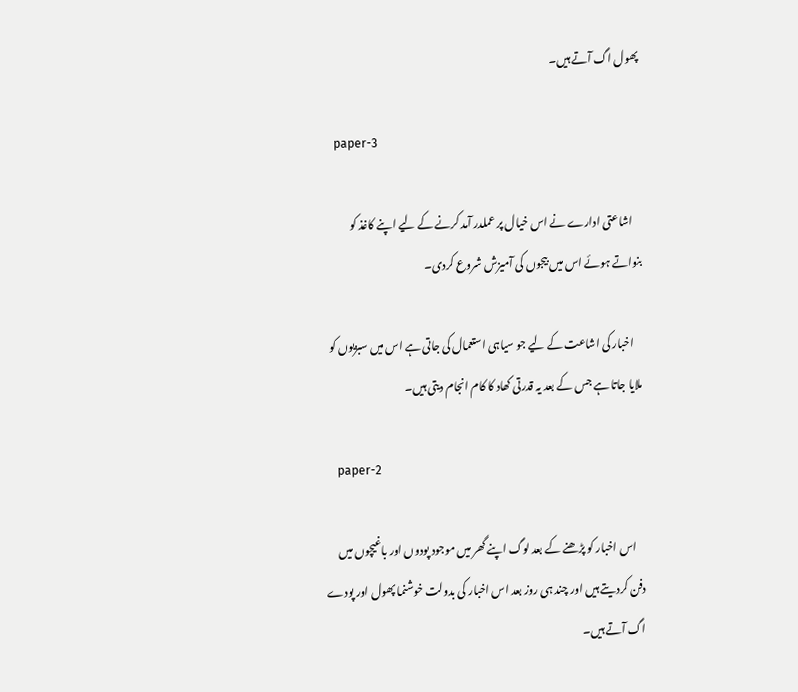پھول اگ آتے ہیں۔

    paper-3

    اشاعتی ادارے نے اس خیال پر عملدر آمد کرنے کے لیے اپنے کاغذ کو بنواتے ہوئے اس میں بیجوں کی آمیزش شروع کردی۔

    اخبار کی اشاعت کے لیے جو سیاہی استعمال کی جاتی ہے اس میں سبزیوں کو ملایا جاتا ہے جس کے بعد یہ قدرتی کھاد کا کام انجام دیتی ہیں۔

    paper-2

    اس اخبار کو پڑھنے کے بعد لوگ اپنے گھر میں موجود پودوں اور باغیچوں میں دفن کردیتے ہیں اور چند ہی روز بعد اس اخبار کی بدولت خوشنما پھول اور پودے اگ آتے ہیں۔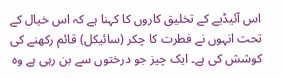اس آئیڈیے کے تخلیق کاروں کا کہنا ہے کہ اس خیال کے تحت انہوں نے فطرت کا چکر (سائیکل) قائم رکھنے کی کوشش کی ہے۔ ایک چیز جو درختوں سے بن رہی ہے وہ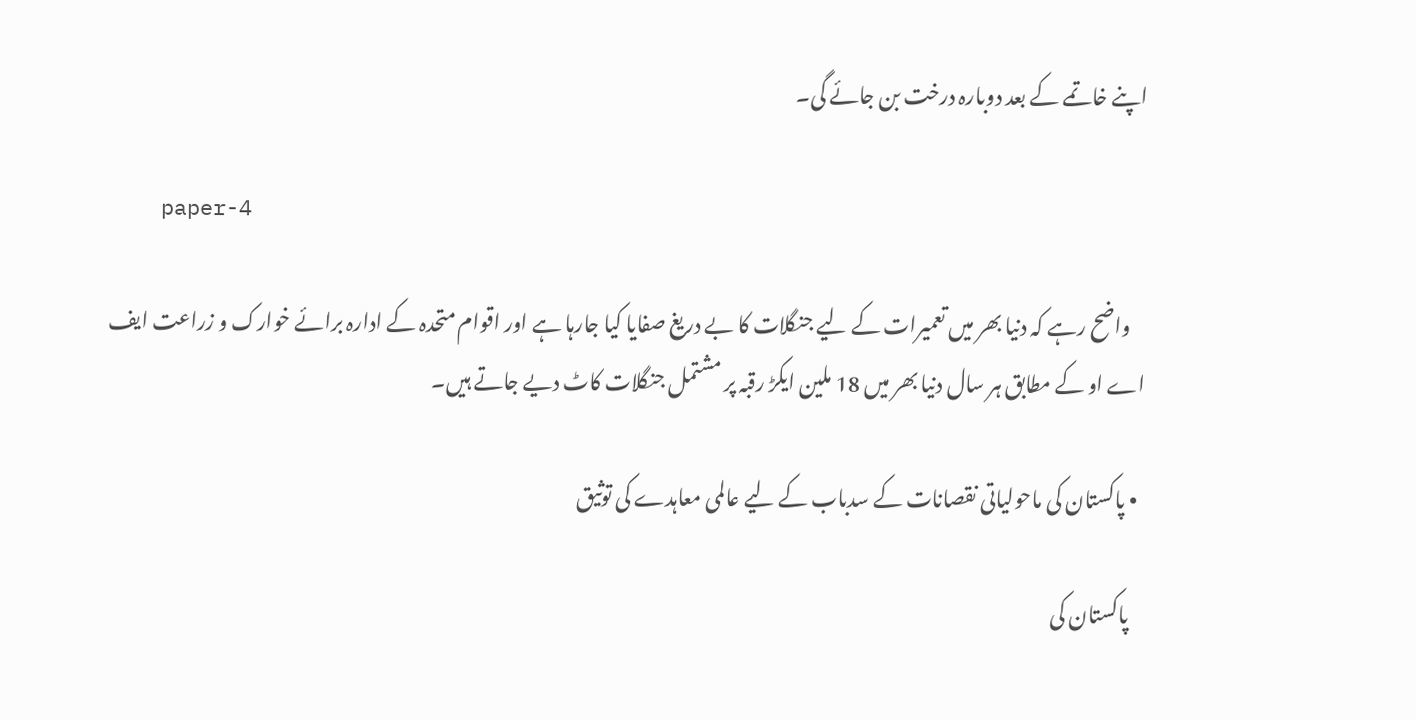اپنے خاتمے کے بعد دوبارہ درخت بن جائے گی۔

    paper-4

    واضح رہے کہ دنیا بھر میں تعمیرات کے لیے جنگلات کا بے دریغ صفایا کیا جارہا ہے اور اقوام متحدہ کے ادارہ برائے خوارک و زراعت ایف اے او کے مطابق ہر سال دنیا بھر میں 18 ملین ایکڑ رقبہ پر مشتمل جنگلات کاٹ دیے جاتے ہیں۔

  • پاکستان کی ماحولیاتی نقصانات کے سدباب کے لیے عالمی معاہدے کی توثیق

    پاکستان کی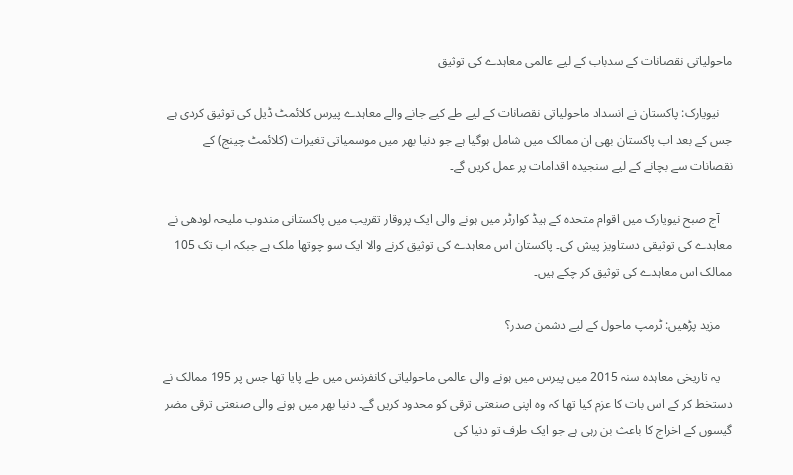ماحولیاتی نقصانات کے سدباب کے لیے عالمی معاہدے کی توثیق

    نیویارک: پاکستان نے انسداد ماحولیاتی نقصانات کے لیے طے کیے جانے والے معاہدے پیرس کلائمٹ ڈیل کی توثیق کردی ہے جس کے بعد اب پاکستان بھی ان ممالک میں شامل ہوگیا ہے جو دنیا بھر میں موسمیاتی تغیرات (کلائمٹ چینج) کے نقصانات سے بچانے کے لیے سنجیدہ اقدامات پر عمل کریں گے۔

    آج صبح نیویارک میں اقوام متحدہ کے ہیڈ کوارٹر میں ہونے والی ایک پروقار تقریب میں پاکستانی مندوب ملیحہ لودھی نے معاہدے کی توثیقی دستاویز پیش کی۔ پاکستان اس معاہدے کی توثیق کرنے والا ایک سو چوتھا ملک ہے جبکہ اب تک 105 ممالک اس معاہدے کی توثیق کر چکے ہیں۔

    مزید پڑھیں: ٹرمپ ماحول کے لیے دشمن صدر؟

    یہ تاریخی معاہدہ سنہ 2015 میں پیرس میں ہونے والی عالمی ماحولیاتی کانفرنس میں طے پایا تھا جس پر 195 ممالک نے دستخط کر کے اس بات کا عزم کیا تھا کہ وہ اپنی صنعتی ترقی کو محدود کریں گے۔ دنیا بھر میں ہونے والی صنعتی ترقی مضر گیسوں کے اخراج کا باعث بن رہی ہے جو ایک طرف تو دنیا کی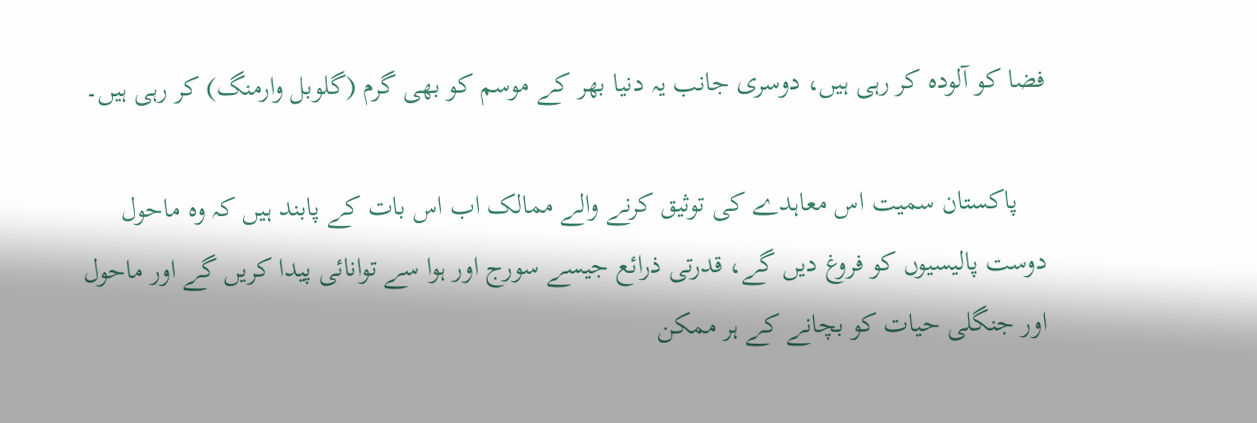فضا کو آلودہ کر رہی ہیں، دوسری جانب یہ دنیا بھر کے موسم کو بھی گرم (گلوبل وارمنگ) کر رہی ہیں۔

    پاکستان سمیت اس معاہدے کی توثیق کرنے والے ممالک اب اس بات کے پابند ہیں کہ وہ ماحول دوست پالیسیوں کو فروغ دیں گے، قدرتی ذرائع جیسے سورج اور ہوا سے توانائی پیدا کریں گے اور ماحول اور جنگلی حیات کو بچانے کے ہر ممکن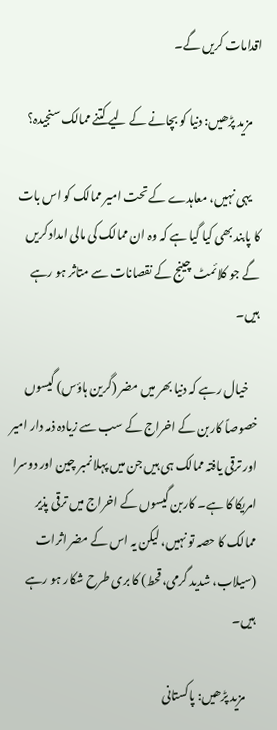اقدامات کریں گے۔

    مزید پڑھیں: دنیا کو بچانے کے لیے کتنے ممالک سنجیدہ؟

    یہی نہیں، معاہدے کے تحت امیر ممالک کو اس بات کا پابند بھی کیا گیا ہے کہ وہ ان ممالک کی مالی امداد کریں گے جو کلائمٹ چینج کے نقصانات سے متاثر ہو رہے ہیں۔

    خیال رہے کہ دنیا بھر میں مضر (گرین ہاؤس) گیسوں خصوصاً کاربن کے اخراج کے سب سے زیادہ ذمہ دار امیر اور ترقی یافتہ ممالک ہی ہیں جن میں پہلا نمبر چین اور دوسرا امریکا کا ہے۔ کاربن گیسوں کے اخراج میں ترقی پذیر ممالک کا حصہ تو نہیں، لیکن یہ اس کے مضر اثرات (سیلاب، شدید گرمی، قحط) کا بری طرح شکار ہو رہے ہیں۔

    مزید پڑھیں: پاکستانی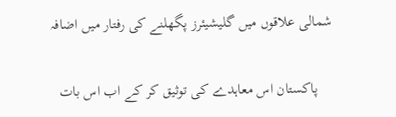شمالی علاقوں میں گلیشیئرز پگھلنے کی رفتار میں اضافہ

    پاکستان اس معاہدے کی توثیق کر کے اب اس بات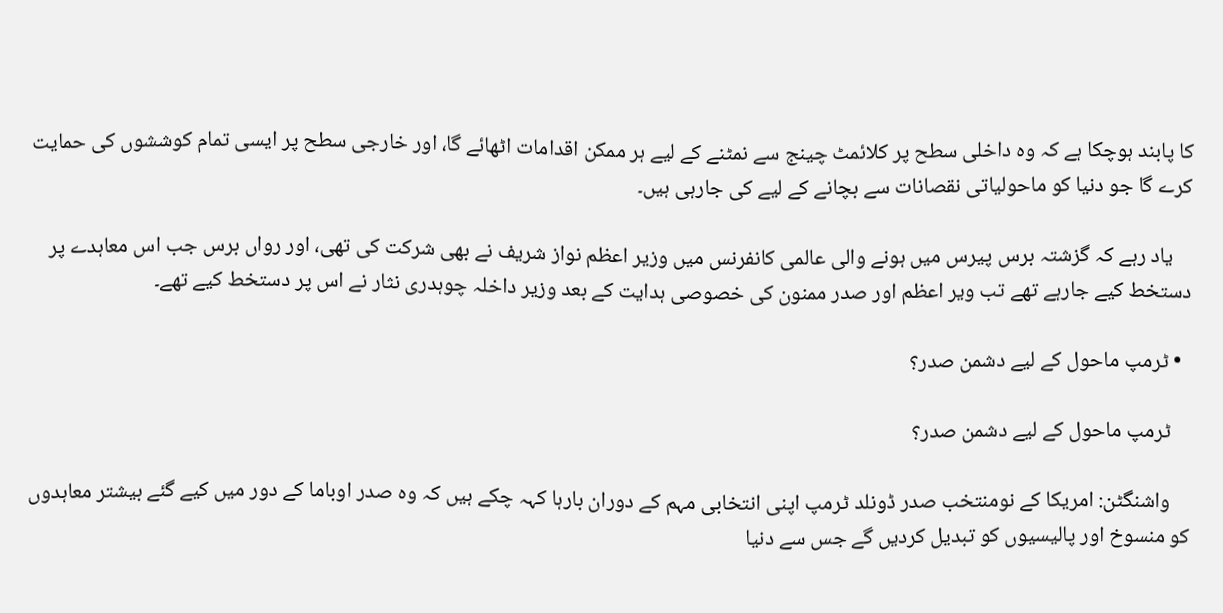کا پابند ہوچکا ہے کہ وہ داخلی سطح پر کلائمٹ چینج سے نمٹنے کے لیے ہر ممکن اقدامات اٹھائے گا، اور خارجی سطح پر ایسی تمام کوششوں کی حمایت کرے گا جو دنیا کو ماحولیاتی نقصانات سے بچانے کے لیے کی جارہی ہیں۔

    یاد رہے کہ گزشتہ برس پیرس میں ہونے والی عالمی کانفرنس میں وزیر اعظم نواز شریف نے بھی شرکت کی تھی، اور رواں برس جب اس معاہدے پر دستخط کیے جارہے تھے تب ویر اعظم اور صدر ممنون کی خصوصی ہدایت کے بعد وزیر داخلہ چوہدری نثار نے اس پر دستخط کیے تھے۔

  • ٹرمپ ماحول کے لیے دشمن صدر؟

    ٹرمپ ماحول کے لیے دشمن صدر؟

    واشنگٹن: امریکا کے نومنتخب صدر ڈونلد ٹرمپ اپنی انتخابی مہم کے دوران بارہا کہہ چکے ہیں کہ وہ صدر اوباما کے دور میں کیے گئے بیشتر معاہدوں کو منسوخ اور پالیسیوں کو تبدیل کردیں گے جس سے دنیا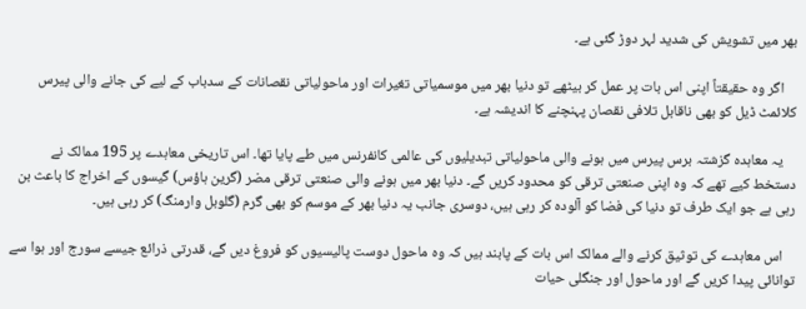بھر میں تشویش کی شدید لہر دوڑ گئی ہے۔

    اگر وہ حقیقتاً اپنی اس بات پر عمل کر بیٹھے تو دنیا بھر میں موسمیاتی تغیرات اور ماحولیاتی نقصانات کے سدباب کے لیے کی جانے والی پیرس کلائمٹ ڈیل کو بھی ناقابل تلافی نقصان پہنچنے کا اندیشہ ہے۔

    یہ معاہدہ گزشتہ برس پیرس میں ہونے والی ماحولیاتی تبدیلیوں کی عالمی کانفرنس میں طے پایا تھا۔ اس تاریخی معاہدے پر 195 ممالک نے دستخط کیے تھے کہ وہ اپنی صنعتی ترقی کو محدود کریں گے۔ دنیا بھر میں ہونے والی صنعتی ترقی مضر (گرین ہاؤس) گیسوں کے اخراج کا باعث بن رہی ہے جو ایک طرف تو دنیا کی فضا کو آلودہ کر رہی ہیں، دوسری جانب یہ دنیا بھر کے موسم کو بھی گرم (گلوبل وارمنگ) کر رہی ہیں۔

    اس معاہدے کی توثیق کرنے والے ممالک اس بات کے پابند ہیں کہ وہ ماحول دوست پالیسیوں کو فروغ دیں گے، قدرتی ذرائع جیسے سورج اور ہوا سے توانائی پیدا کریں گے اور ماحول اور جنگلی حیات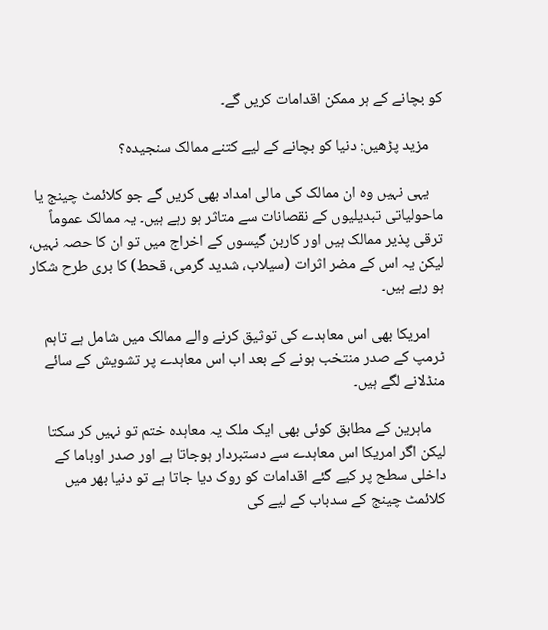کو بچانے کے ہر ممکن اقدامات کریں گے۔

    مزید پڑھیں: دنیا کو بچانے کے لیے کتنے ممالک سنجیدہ؟

    یہی نہیں وہ ان ممالک کی مالی امداد بھی کریں گے جو کلائمٹ چینج یا ماحولیاتی تبدیلیوں کے نقصانات سے متاثر ہو رہے ہیں۔ یہ ممالک عموماً ترقی پذیر ممالک ہیں اور کاربن گیسوں کے اخراج میں تو ان کا حصہ نہیں، لیکن یہ اس کے مضر اثرات (سیلاب، شدید گرمی، قحط) کا بری طرح شکار ہو رہے ہیں۔

    امریکا بھی اس معاہدے کی توثیق کرنے والے ممالک میں شامل ہے تاہم ٹرمپ کے صدر منتخب ہونے کے بعد اب اس معاہدے پر تشویش کے سائے منڈلانے لگے ہیں۔

    ماہرین کے مطابق کوئی بھی ایک ملک یہ معاہدہ ختم تو نہیں کر سکتا لیکن اگر امریکا اس معاہدے سے دستبردار ہوجاتا ہے اور صدر اوباما کے داخلی سطح پر کیے گئے اقدامات کو روک دیا جاتا ہے تو دنیا بھر میں کلائمٹ چینج کے سدباب کے لیے کی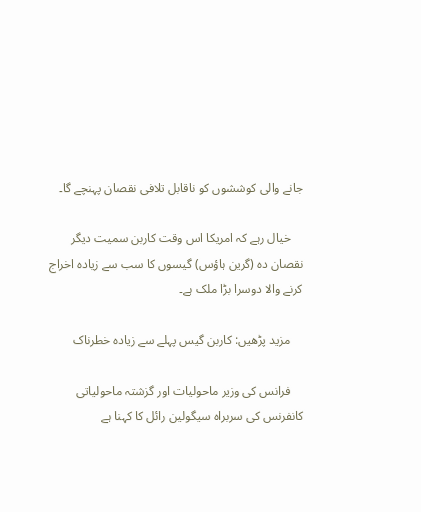جانے والی کوششوں کو ناقابل تلافی نقصان پہنچے گا۔

    خیال رہے کہ امریکا اس وقت کاربن سمیت دیگر نقصان دہ (گرین ہاؤس) گیسوں کا سب سے زیادہ اخراج کرنے والا دوسرا بڑا ملک ہے۔

    مزید پڑھیں: کاربن گیس پہلے سے زیادہ خطرناک

    فرانس کی وزیر ماحولیات اور گزشتہ ماحولیاتی کانفرنس کی سربراہ سیگولین رائل کا کہنا ہے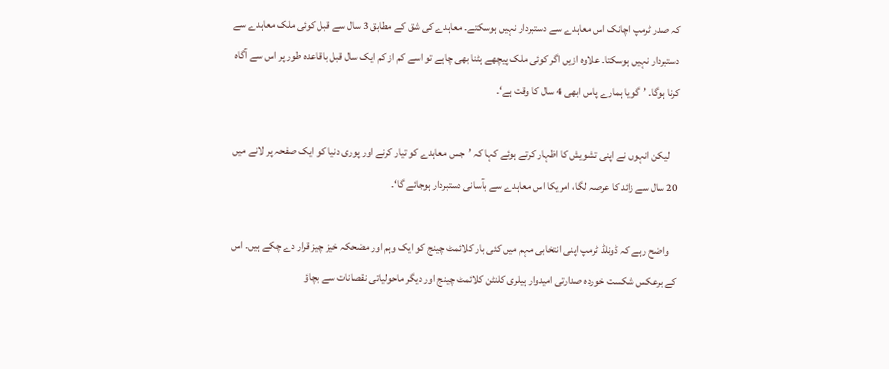کہ صدر ٹرمپ اچانک اس معاہدے سے دستبردار نہیں ہوسکتے۔ معاہدے کی شق کے مطابق 3 سال سے قبل کوئی ملک معاہدے سے دستبردار نہیں ہوسکتا۔ علاوہ ازیں اگر کوئی ملک پیچھے ہٹنا بھی چاہے تو اسے کم از کم ایک سال قبل باقاعدہ طور پر اس سے آگاہ کرنا ہوگا۔ ’گویا ہمارے پاس ابھی 4 سال کا وقت ہے‘۔

    لیکن انہوں نے اپنی تشویش کا اظہار کرتے ہوئے کہا کہ ’جس معاہدے کو تیار کرنے اور پوری دنیا کو ایک صفحہ پر لانے میں 20 سال سے زائد کا عرصہ لگا، امریکا اس معاہدے سے بآسانی دستبردار ہوجائے گا‘۔

    واضح رہے کہ ڈونلڈ ٹرمپ اپنی انتخابی مہم میں کئی بار کلائمٹ چینج کو ایک وہم اور مضحکہ خیز چیز قرار دے چکے ہیں۔ اس کے برعکس شکست خوردہ صدارتی امیدوار ہیلری کلنٹن کلائمٹ چینج اور دیگر ماحولیاتی نقصانات سے بچاؤ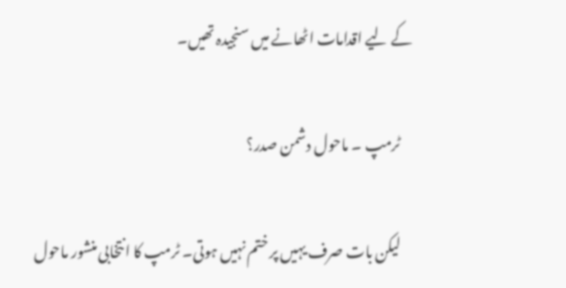کے لیے اقدامات اٹھانے میں سنجیدہ تھیں۔

    ٹرمپ ۔ ماحول دشمن صدر؟

    لیکن بات صرف یہیں پر ختم نہیں ہوتی۔ ٹرمپ کا انتخابی منشور ماحول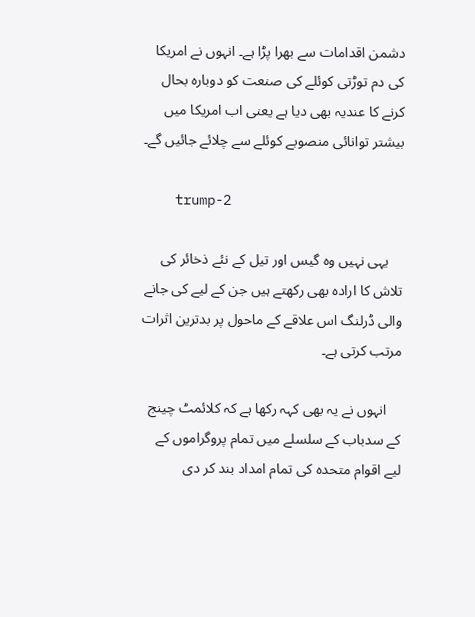دشمن اقدامات سے بھرا پڑا ہے۔ انہوں نے امریکا کی دم توڑتی کوئلے کی صنعت کو دوبارہ بحال کرنے کا عندیہ بھی دیا ہے یعنی اب امریکا میں بیشتر توانائی منصوبے کوئلے سے چلائے جائیں گے۔

    trump-2

    یہی نہیں وہ گیس اور تیل کے نئے ذخائر کی تلاش کا ارادہ بھی رکھتے ہیں جن کے لیے کی جانے والی ڈرلنگ اس علاقے کے ماحول پر بدترین اثرات مرتب کرتی ہے۔

    انہوں نے یہ بھی کہہ رکھا ہے کہ کلائمٹ چینج کے سدباب کے سلسلے میں تمام پروگراموں کے لیے اقوام متحدہ کی تمام امداد بند کر دی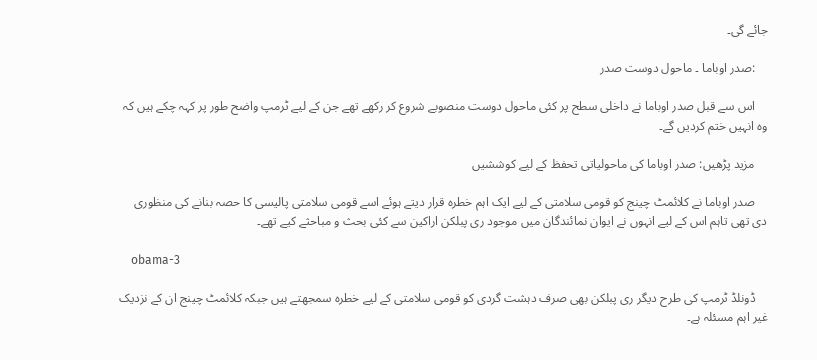جائے گی۔

    :صدر اوباما ۔ ماحول دوست صدر

    اس سے قبل صدر اوباما نے داخلی سطح پر کئی ماحول دوست منصوبے شروع کر رکھے تھے جن کے لیے ٹرمپ واضح طور پر کہہ چکے ہیں کہ وہ انہیں ختم کردیں گے۔

    مزید پڑھیں: صدر اوباما کی ماحولیاتی تحفظ کے لیے کوششیں

    صدر اوباما نے کلائمٹ چینج کو قومی سلامتی کے لیے ایک اہم خطرہ قرار دیتے ہوئے اسے قومی سلامتی پالیسی کا حصہ بنانے کی منظوری دی تھی تاہم اس کے لیے انہوں نے ایوان نمائندگان میں موجود ری پبلکن اراکین سے کئی بحث و مباحثے کیے تھے۔

    obama-3

    ڈونلڈ ٹرمپ کی طرح دیگر ری پبلکن بھی صرف دہشت گردی کو قومی سلامتی کے لیے خطرہ سمجھتے ہیں جبکہ کلائمٹ چینج ان کے نزدیک غیر اہم مسئلہ ہے۔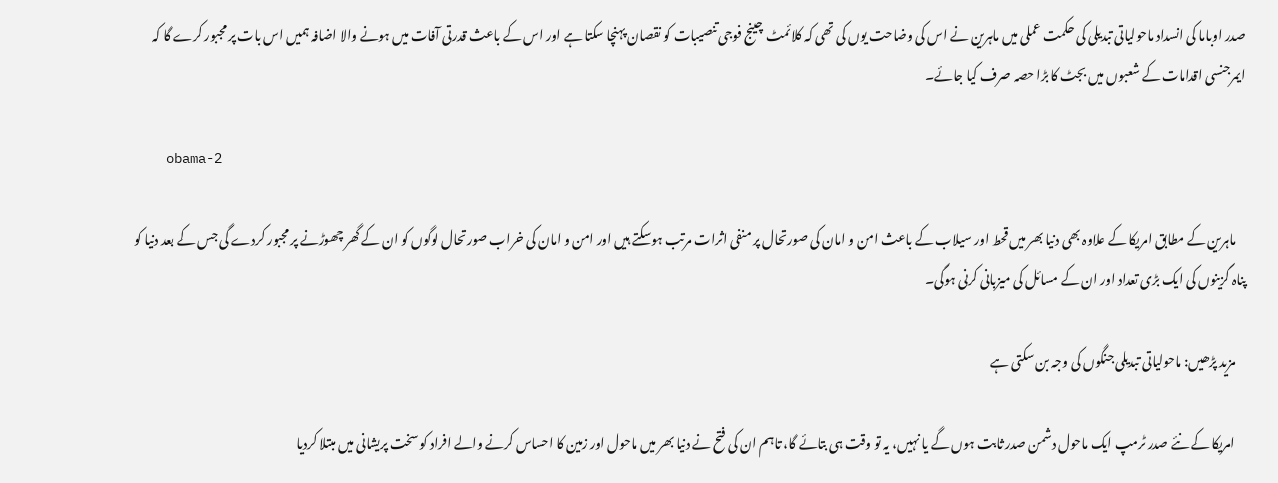صدر اوباما کی انسداد ماحولیاتی تبدیلی کی حکمت عملی میں ماہرین نے اس کی وضاحت یوں کی تھی کہ کلائمٹ چینج فوجی تنصیبات کو نقصان پہنچا سکتا ہے اور اس کے باعث قدرتی آفات میں ہونے والا اضافہ ہمیں اس بات پر مجبور کرے گا کہ ایمرجنسی اقدامات کے شعبوں میں بجٹ کا بڑا حصہ صرف کیا جائے۔

    obama-2

    ماہرین کے مطابق امریکا کے علاوہ بھی دنیا بھر میں قحط اور سیلاب کے باعث امن و امان کی صورتحال پر منفی اثرات مرتب ہوسکتے ہیں اور امن و امان کی خراب صورتحال لوگوں کو ان کے گھر چھوڑنے پر مجبور کردے گی جس کے بعد دنیا کو پناہ گزینوں کی ایک بڑی تعداد اور ان کے مسائل کی میزبانی کرنی ہوگی۔

    مزید پڑھیں: ماحولیاتی تبدیلی جنگوں کی وجہ بن سکتی ہے

    امریکا کے نئے صدر ٹرمپ ایک ماحول دشمن صدر ثابت ہوں گے یا نہیں، یہ تو وقت ہی بتائے گا، تاہم ان کی فتح نے دنیا بھر میں ماحول اور زمین کا احساس کرنے والے افراد کو سخت پریشانی میں مبتلا کردیا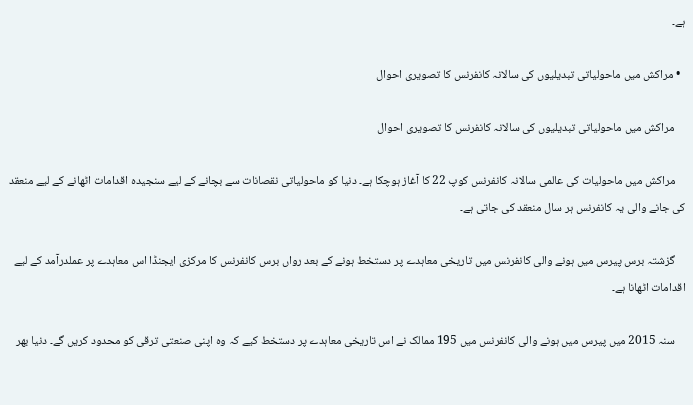ہے۔

  • مراکش میں ماحولیاتی تبدیلیوں کی سالانہ کانفرنس کا تصویری احوال

    مراکش میں ماحولیاتی تبدیلیوں کی سالانہ کانفرنس کا تصویری احوال

    مراکش میں ماحولیات کی عالمی سالانہ کانفرنس کوپ 22 کا آغاز ہوچکا ہے۔ دنیا کو ماحولیاتی نقصانات سے بچانے کے لیے سنجیدہ اقدامات اٹھانے کے لیے منعقد کی جانے والی یہ کانفرنس ہر سال منعقد کی جاتی ہے۔

    گزشتہ برس پیرس میں ہونے والی کانفرنس میں تاریخی معاہدے پر دستخط ہونے کے بعد رواں برس کانفرنس کا مرکزی ایجنڈا اس معاہدے پر عملدرآمد کے لیے اقدامات اٹھانا ہے۔

    سنہ 2015 میں پیرس میں ہونے والی کانفرنس میں 195 ممالک نے اس تاریخی معاہدے پر دستخط کیے کہ وہ اپنی صنعتی ترقی کو محدود کریں گے۔ دنیا بھر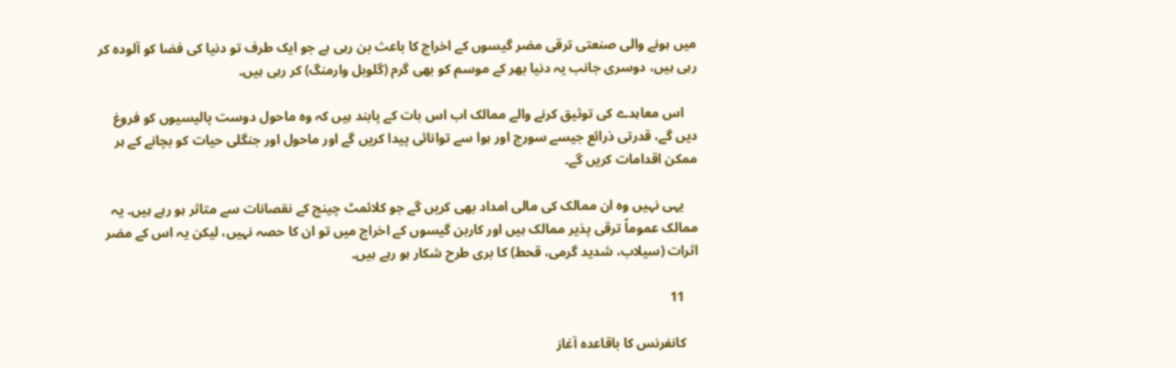میں ہونے والی صنعتی ترقی مضر گیسوں کے اخراج کا باعث بن رہی ہے جو ایک طرف تو دنیا کی فضا کو آلودہ کر رہی ہیں، دوسری جانب یہ دنیا بھر کے موسم کو بھی گرم (گلوبل وارمنگ) کر رہی ہیں۔

    اس معاہدے کی توثیق کرنے والے ممالک اب اس بات کے پابند ہیں کہ وہ ماحول دوست پالیسیوں کو فروغ دیں گے، قدرتی ذرائع جیسے سورج اور ہوا سے توانائی پیدا کریں گے اور ماحول اور جنگلی حیات کو بچانے کے ہر ممکن اقدامات کریں گے۔

    یہی نہیں وہ ان ممالک کی مالی امداد بھی کریں گے جو کلائمٹ چینج کے نقصانات سے متاثر ہو رہے ہیں۔ یہ ممالک عموماً ترقی پذیر ممالک ہیں اور کاربن گیسوں کے اخراج میں تو ان کا حصہ نہیں، لیکن یہ اس کے مضر اثرات (سیلاب، شدید گرمی، قحط) کا بری طرح شکار ہو رہے ہیں۔

    11

    کانفرنس کا باقاعدہ آغاز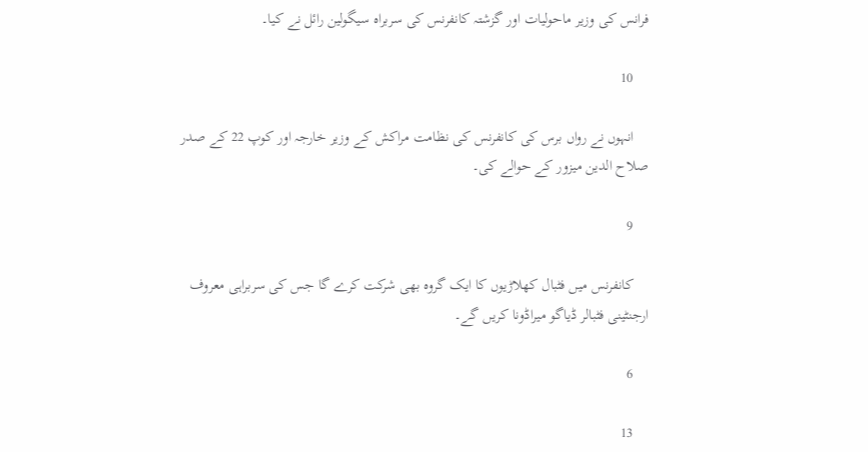فرانس کی وزیر ماحولیات اور گزشتہ کانفرنس کی سربراہ سیگولین رائل نے کیا۔

    10

    انہوں نے رواں برس کی کانفرنس کی نظامت مراکش کے وزیر خارجہ اور کوپ 22 کے صدر صلاح الدین میزور کے حوالے کی۔

    9

    کانفرنس میں فٹبال کھلاڑیوں کا ایک گروہ بھی شرکت کرے گا جس کی سربراہی معروف ارجنٹینی فٹبالر ڈیاگو میراڈونا کریں گے۔

    6

    13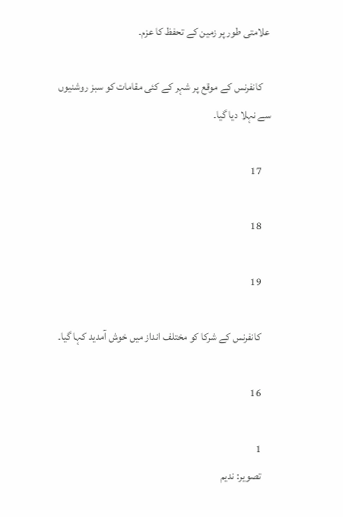علامتی طور پر زمین کے تحفظ کا عزم۔

    کانفرنس کے موقع پر شہر کے کئی مقامات کو سبز روشنیوں سے نہلا دیا گیا۔

    17

    18

    19

    کانفرنس کے شرکا کو مختلف انداز میں خوش آمدید کہا گیا۔

    16

    1
    تصویر: ندیم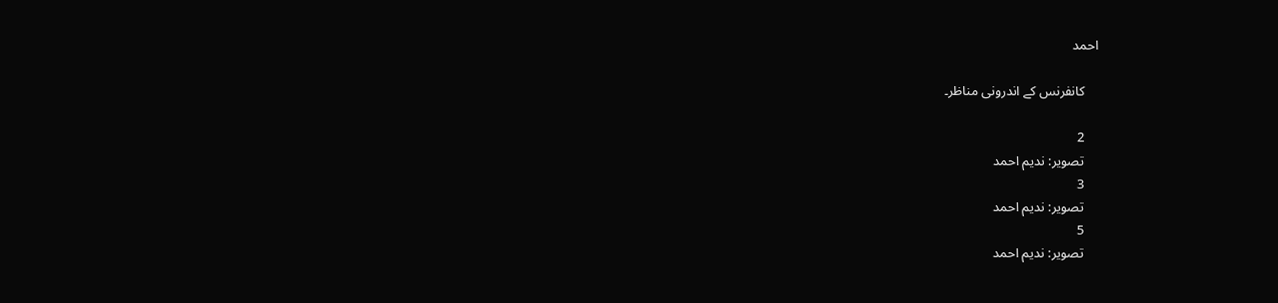احمد

    کانفرنس کے اندرونی مناظر۔

    2
    تصویر: ندیم احمد
    3
    تصویر: ندیم احمد
    5
    تصویر: ندیم احمد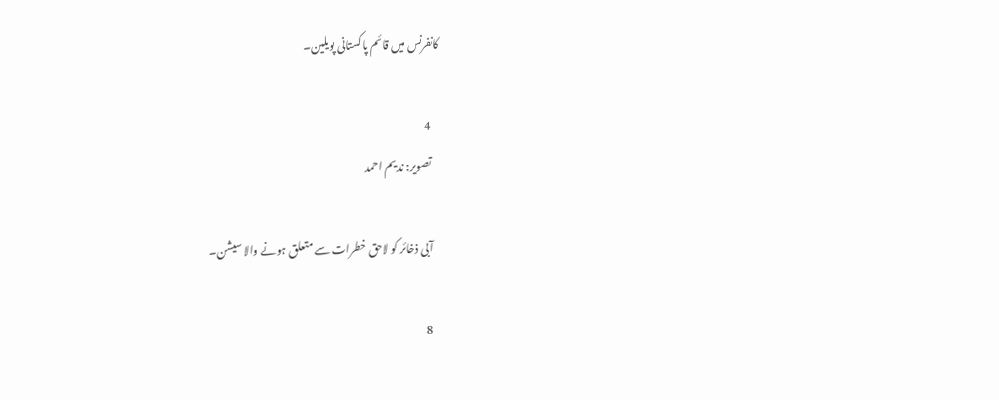کانفرنس میں قائم پاکستانی پویلین۔

    4
    تصویر: ندیم احمد

    آبی ذخائر کو لاحق خطرات سے متعلق ہونے والا سیشن۔

    8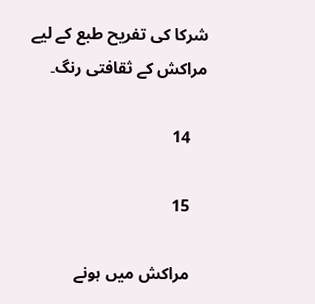شرکا کی تفریح طبع کے لیے مراکش کے ثقافتی رنگ۔

    14

    15

    مراکش میں ہونے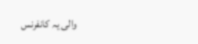والی یہ کانفرنس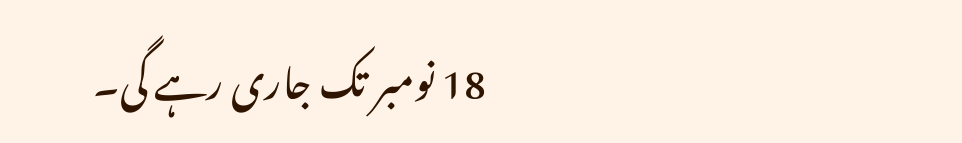18 نومبر تک جاری رہے گی۔